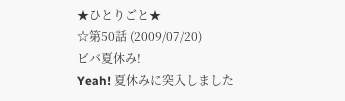★ひとりごと★
☆第50話 (2009/07/20)
ビバ夏休み!
Yeah! 夏休みに突入しました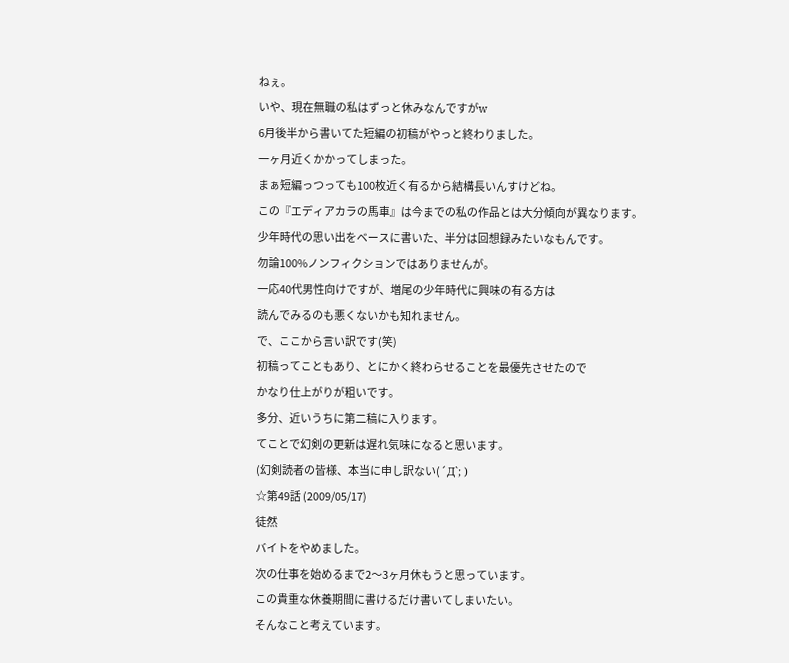ねぇ。
いや、現在無職の私はずっと休みなんですがw
6月後半から書いてた短編の初稿がやっと終わりました。
一ヶ月近くかかってしまった。
まぁ短編っつっても100枚近く有るから結構長いんすけどね。
この『エディアカラの馬車』は今までの私の作品とは大分傾向が異なります。
少年時代の思い出をベースに書いた、半分は回想録みたいなもんです。
勿論100%ノンフィクションではありませんが。
一応40代男性向けですが、増尾の少年時代に興味の有る方は
読んでみるのも悪くないかも知れません。
で、ここから言い訳です(笑)
初稿ってこともあり、とにかく終わらせることを最優先させたので
かなり仕上がりが粗いです。
多分、近いうちに第二稿に入ります。
てことで幻剣の更新は遅れ気味になると思います。
(幻剣読者の皆様、本当に申し訳ない(´Д`; )
☆第49話 (2009/05/17)
徒然
バイトをやめました。
次の仕事を始めるまで2〜3ヶ月休もうと思っています。
この貴重な休養期間に書けるだけ書いてしまいたい。
そんなこと考えています。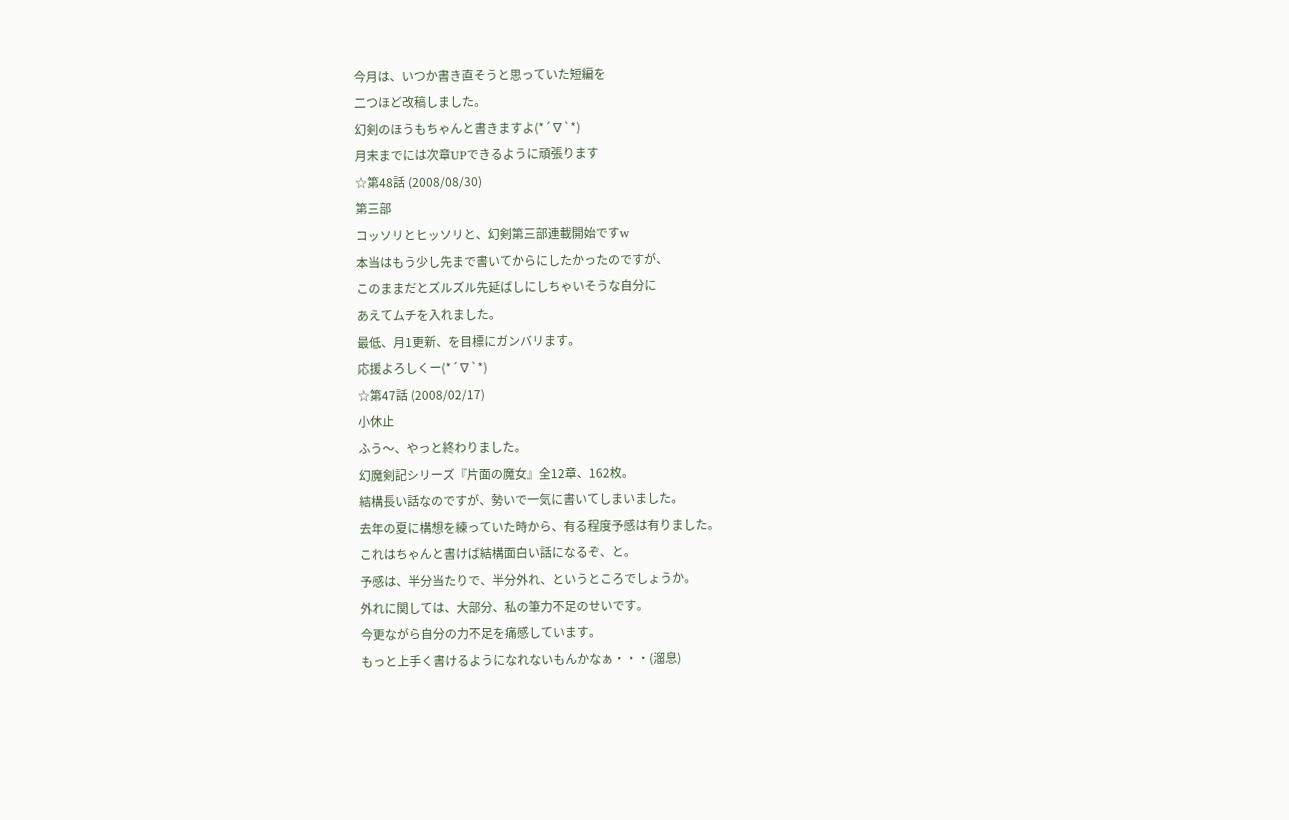今月は、いつか書き直そうと思っていた短編を
二つほど改稿しました。
幻剣のほうもちゃんと書きますよ(*´∇`*)
月末までには次章UPできるように頑張ります
☆第48話 (2008/08/30)
第三部
コッソリとヒッソリと、幻剣第三部連載開始ですw
本当はもう少し先まで書いてからにしたかったのですが、
このままだとズルズル先延ばしにしちゃいそうな自分に
あえてムチを入れました。
最低、月1更新、を目標にガンバリます。
応援よろしくー(*´∇`*)
☆第47話 (2008/02/17)
小休止
ふう〜、やっと終わりました。
幻魔剣記シリーズ『片面の魔女』全12章、162枚。
結構長い話なのですが、勢いで一気に書いてしまいました。
去年の夏に構想を練っていた時から、有る程度予感は有りました。
これはちゃんと書けば結構面白い話になるぞ、と。
予感は、半分当たりで、半分外れ、というところでしょうか。
外れに関しては、大部分、私の筆力不足のせいです。
今更ながら自分の力不足を痛感しています。
もっと上手く書けるようになれないもんかなぁ・・・(溜息)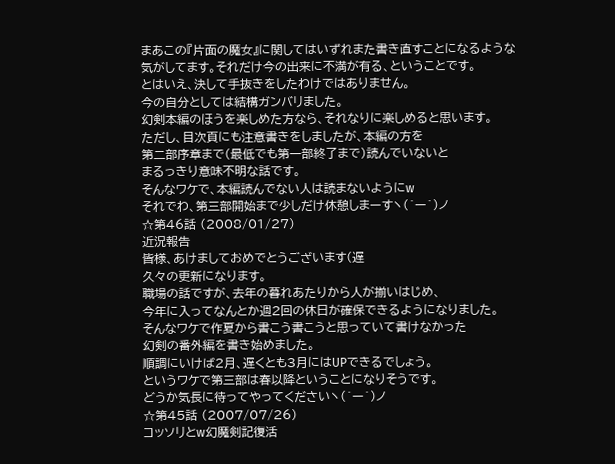まあこの『片面の魔女』に関してはいずれまた書き直すことになるような
気がしてます。それだけ今の出来に不満が有る、ということです。
とはいえ、決して手抜きをしたわけではありません。
今の自分としては結構ガンバリました。
幻剣本編のほうを楽しめた方なら、それなりに楽しめると思います。
ただし、目次頁にも注意書きをしましたが、本編の方を
第二部序章まで(最低でも第一部終了まで)読んでいないと
まるっきり意味不明な話です。
そんなワケで、本編読んでない人は読まないようにw
それでわ、第三部開始まで少しだけ休憩しまーすヽ(´ー`)ノ
☆第46話 (2008/01/27)
近況報告
皆様、あけましておめでとうございます(遅
久々の更新になります。
職場の話ですが、去年の暮れあたりから人が揃いはじめ、
今年に入ってなんとか週2回の休日が確保できるようになりました。
そんなワケで作夏から書こう書こうと思っていて書けなかった
幻剣の番外編を書き始めました。
順調にいけば2月、遅くとも3月にはUPできるでしょう。
というワケで第三部は春以降ということになりそうです。
どうか気長に待ってやってくださいヽ(´ー`)ノ
☆第45話 (2007/07/26)
コッソリとw幻魔剣記復活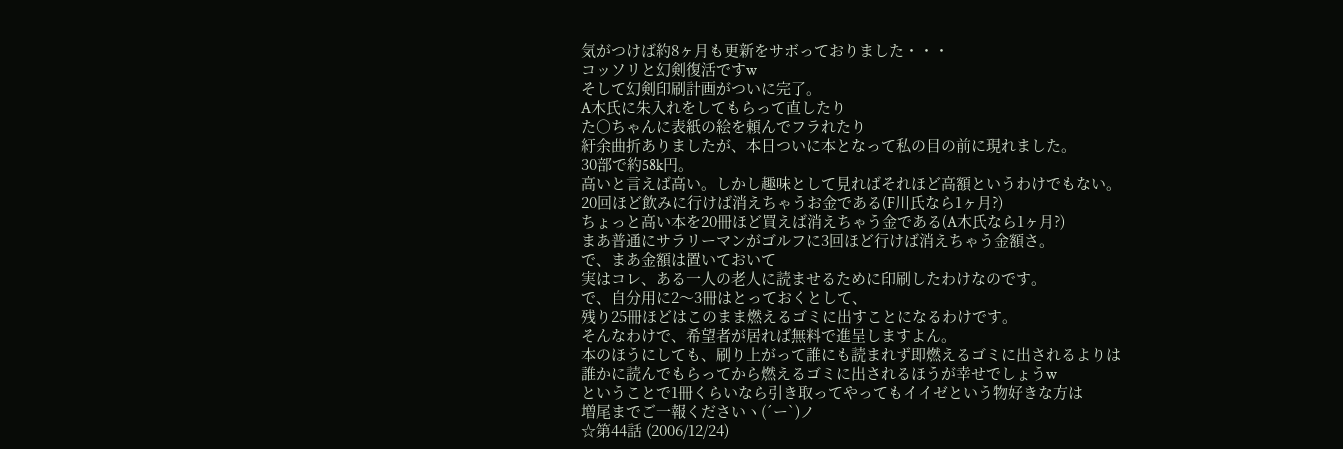気がつけば約8ヶ月も更新をサボっておりました・・・
コッソリと幻剣復活ですw
そして幻剣印刷計画がついに完了。
A木氏に朱入れをしてもらって直したり
た○ちゃんに表紙の絵を頼んでフラれたり
紆余曲折ありましたが、本日ついに本となって私の目の前に現れました。
30部で約58k円。
高いと言えば高い。しかし趣味として見ればそれほど高額というわけでもない。
20回ほど飲みに行けば消えちゃうお金である(F川氏なら1ヶ月?)
ちょっと高い本を20冊ほど買えば消えちゃう金である(A木氏なら1ヶ月?)
まあ普通にサラリーマンがゴルフに3回ほど行けば消えちゃう金額さ。
で、まあ金額は置いておいて
実はコレ、ある一人の老人に読ませるために印刷したわけなのです。
で、自分用に2〜3冊はとっておくとして、
残り25冊ほどはこのまま燃えるゴミに出すことになるわけです。
そんなわけで、希望者が居れば無料で進呈しますよん。
本のほうにしても、刷り上がって誰にも読まれず即燃えるゴミに出されるよりは
誰かに読んでもらってから燃えるゴミに出されるほうが幸せでしょうw
ということで1冊くらいなら引き取ってやってもイイゼという物好きな方は
増尾までご一報くださいヽ(´ー`)ノ
☆第44話 (2006/12/24)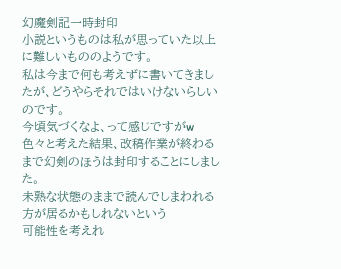幻魔剣記一時封印
小説というものは私が思っていた以上に難しいもののようです。
私は今まで何も考えずに書いてきましたが、どうやらそれではいけないらしいのです。
今頃気づくなよ、って感じですがw
色々と考えた結果、改稿作業が終わるまで幻剣のほうは封印することにしました。
未熟な状態のままで読んでしまわれる方が居るかもしれないという
可能性を考えれ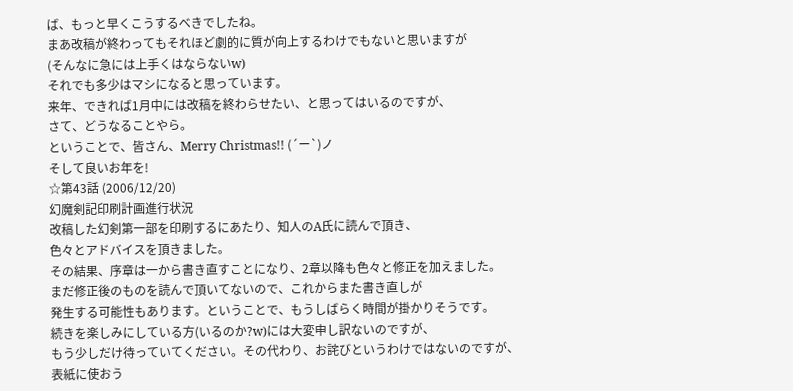ば、もっと早くこうするべきでしたね。
まあ改稿が終わってもそれほど劇的に質が向上するわけでもないと思いますが
(そんなに急には上手くはならないw)
それでも多少はマシになると思っています。
来年、できれば1月中には改稿を終わらせたい、と思ってはいるのですが、
さて、どうなることやら。
ということで、皆さん、Merry Christmas!! (´ー`)ノ
そして良いお年を!
☆第43話 (2006/12/20)
幻魔剣記印刷計画進行状況
改稿した幻剣第一部を印刷するにあたり、知人のA氏に読んで頂き、
色々とアドバイスを頂きました。
その結果、序章は一から書き直すことになり、2章以降も色々と修正を加えました。
まだ修正後のものを読んで頂いてないので、これからまた書き直しが
発生する可能性もあります。ということで、もうしばらく時間が掛かりそうです。
続きを楽しみにしている方(いるのか?w)には大変申し訳ないのですが、
もう少しだけ待っていてください。その代わり、お詫びというわけではないのですが、
表紙に使おう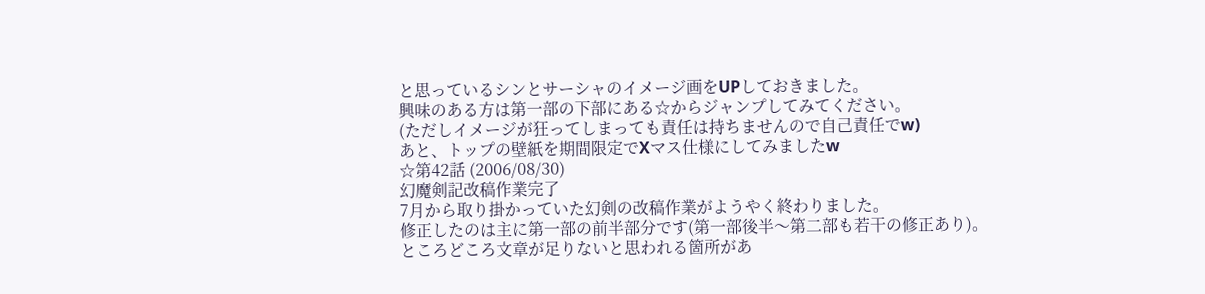と思っているシンとサーシャのイメージ画をUPしておきました。
興味のある方は第一部の下部にある☆からジャンプしてみてください。
(ただしイメージが狂ってしまっても責任は持ちませんので自己責任でw)
あと、トップの壁紙を期間限定でXマス仕様にしてみましたw
☆第42話 (2006/08/30)
幻魔剣記改稿作業完了
7月から取り掛かっていた幻剣の改稿作業がようやく終わりました。
修正したのは主に第一部の前半部分です(第一部後半〜第二部も若干の修正あり)。
ところどころ文章が足りないと思われる箇所があ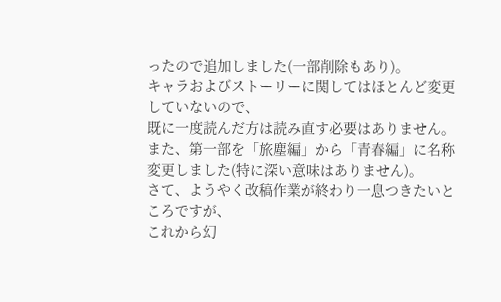ったので追加しました(一部削除もあり)。
キャラおよびストーリーに関してはほとんど変更していないので、
既に一度読んだ方は読み直す必要はありません。
また、第一部を「旅塵編」から「青春編」に名称変更しました(特に深い意味はありません)。
さて、ようやく改稿作業が終わり一息つきたいところですが、
これから幻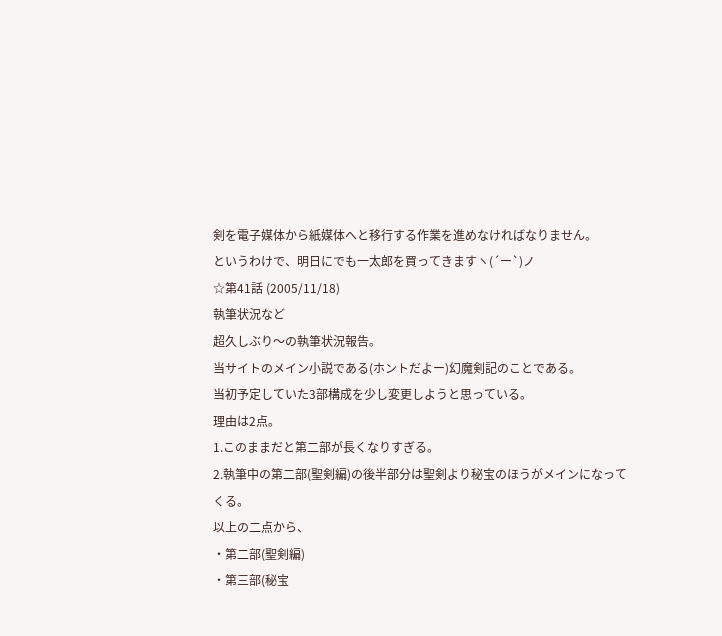剣を電子媒体から紙媒体へと移行する作業を進めなければなりません。
というわけで、明日にでも一太郎を買ってきますヽ(´ー`)ノ
☆第41話 (2005/11/18)
執筆状況など
超久しぶり〜の執筆状況報告。
当サイトのメイン小説である(ホントだよー)幻魔剣記のことである。
当初予定していた3部構成を少し変更しようと思っている。
理由は2点。
1.このままだと第二部が長くなりすぎる。
2.執筆中の第二部(聖剣編)の後半部分は聖剣より秘宝のほうがメインになってくる。
以上の二点から、
・第二部(聖剣編)
・第三部(秘宝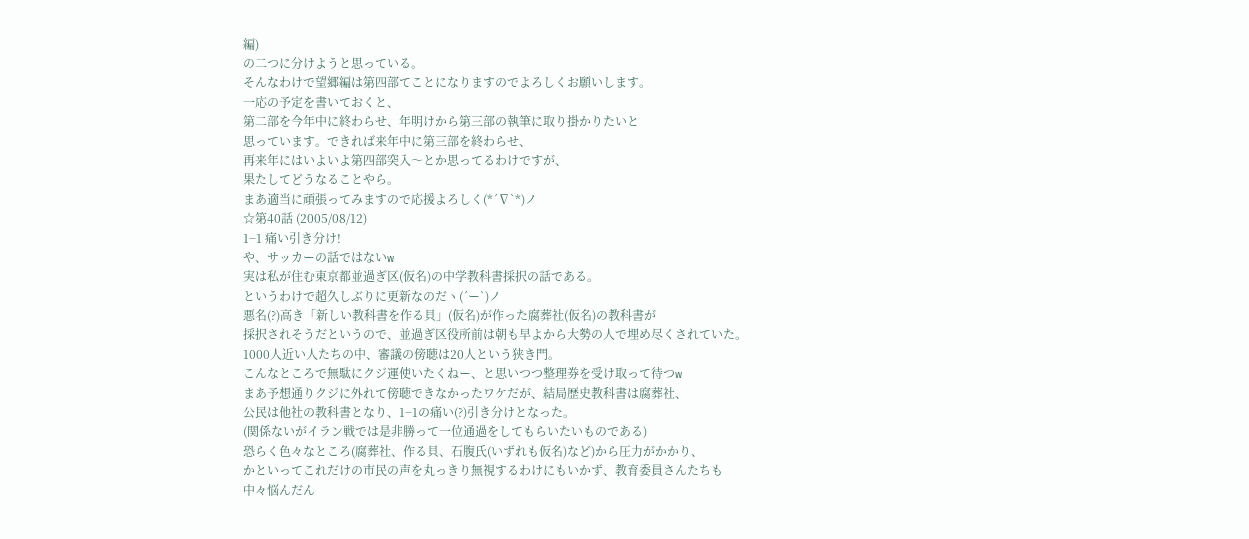編)
の二つに分けようと思っている。
そんなわけで望郷編は第四部てことになりますのでよろしくお願いします。
一応の予定を書いておくと、
第二部を今年中に終わらせ、年明けから第三部の執筆に取り掛かりたいと
思っています。できれば来年中に第三部を終わらせ、
再来年にはいよいよ第四部突入〜とか思ってるわけですが、
果たしてどうなることやら。
まあ適当に頑張ってみますので応援よろしく(*´∇`*)ノ
☆第40話 (2005/08/12)
1−1 痛い引き分け!
や、サッカーの話ではないw
実は私が住む東京都並過ぎ区(仮名)の中学教科書採択の話である。
というわけで超久しぶりに更新なのだヽ(´ー`)ノ
悪名(?)高き「新しい教科書を作る貝」(仮名)が作った腐葬社(仮名)の教科書が
採択されそうだというので、並過ぎ区役所前は朝も早よから大勢の人で埋め尽くされていた。
1000人近い人たちの中、審議の傍聴は20人という狭き門。
こんなところで無駄にクジ運使いたくねー、と思いつつ整理券を受け取って待つw
まあ予想通りクジに外れて傍聴できなかったワケだが、結局歴史教科書は腐葬社、
公民は他社の教科書となり、1−1の痛い(?)引き分けとなった。
(関係ないがイラン戦では是非勝って一位通過をしてもらいたいものである)
恐らく色々なところ(腐葬社、作る貝、石腹氏(いずれも仮名)など)から圧力がかかり、
かといってこれだけの市民の声を丸っきり無視するわけにもいかず、教育委員さんたちも
中々悩んだん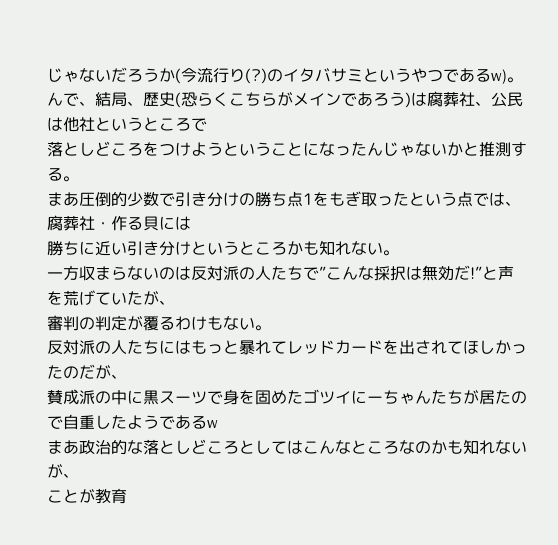じゃないだろうか(今流行り(?)のイタバサミというやつであるw)。
んで、結局、歴史(恐らくこちらがメインであろう)は腐葬社、公民は他社というところで
落としどころをつけようということになったんじゃないかと推測する。
まあ圧倒的少数で引き分けの勝ち点1をもぎ取ったという点では、腐葬社・作る貝には
勝ちに近い引き分けというところかも知れない。
一方収まらないのは反対派の人たちで”こんな採択は無効だ!”と声を荒げていたが、
審判の判定が覆るわけもない。
反対派の人たちにはもっと暴れてレッドカードを出されてほしかったのだが、
賛成派の中に黒スーツで身を固めたゴツイにーちゃんたちが居たので自重したようであるw
まあ政治的な落としどころとしてはこんなところなのかも知れないが、
ことが教育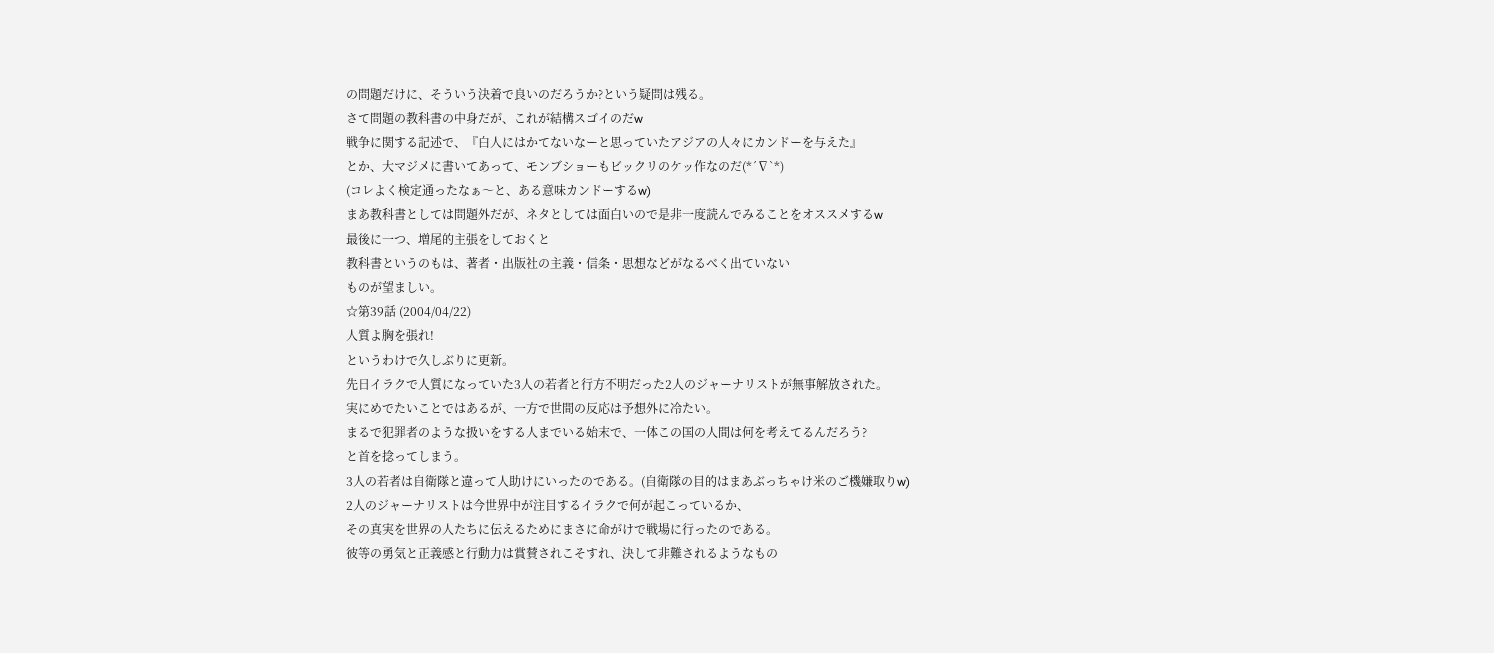の問題だけに、そういう決着で良いのだろうか?という疑問は残る。
さて問題の教科書の中身だが、これが結構スゴイのだw
戦争に関する記述で、『白人にはかてないなーと思っていたアジアの人々にカンドーを与えた』
とか、大マジメに書いてあって、モンブショーもビックリのケッ作なのだ(*´∇`*)
(コレよく検定通ったなぁ〜と、ある意味カンドーするw)
まあ教科書としては問題外だが、ネタとしては面白いので是非一度読んでみることをオススメするw
最後に一つ、増尾的主張をしておくと
教科書というのもは、著者・出版社の主義・信条・思想などがなるべく出ていない
ものが望ましい。
☆第39話 (2004/04/22)
人質よ胸を張れ!
というわけで久しぶりに更新。
先日イラクで人質になっていた3人の若者と行方不明だった2人のジャーナリストが無事解放された。
実にめでたいことではあるが、一方で世間の反応は予想外に冷たい。
まるで犯罪者のような扱いをする人までいる始末で、一体この国の人間は何を考えてるんだろう?
と首を捻ってしまう。
3人の若者は自衛隊と違って人助けにいったのである。(自衛隊の目的はまあぶっちゃけ米のご機嫌取りw)
2人のジャーナリストは今世界中が注目するイラクで何が起こっているか、
その真実を世界の人たちに伝えるためにまさに命がけで戦場に行ったのである。
彼等の勇気と正義感と行動力は賞賛されこそすれ、決して非難されるようなもの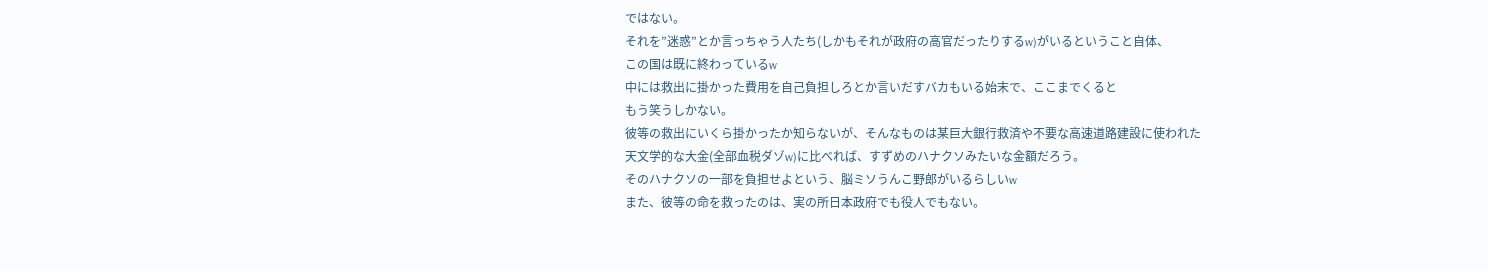ではない。
それを”迷惑”とか言っちゃう人たち(しかもそれが政府の高官だったりするw)がいるということ自体、
この国は既に終わっているw
中には救出に掛かった費用を自己負担しろとか言いだすバカもいる始末で、ここまでくると
もう笑うしかない。
彼等の救出にいくら掛かったか知らないが、そんなものは某巨大銀行救済や不要な高速道路建設に使われた
天文学的な大金(全部血税ダゾw)に比べれば、すずめのハナクソみたいな金額だろう。
そのハナクソの一部を負担せよという、脳ミソうんこ野郎がいるらしいw
また、彼等の命を救ったのは、実の所日本政府でも役人でもない。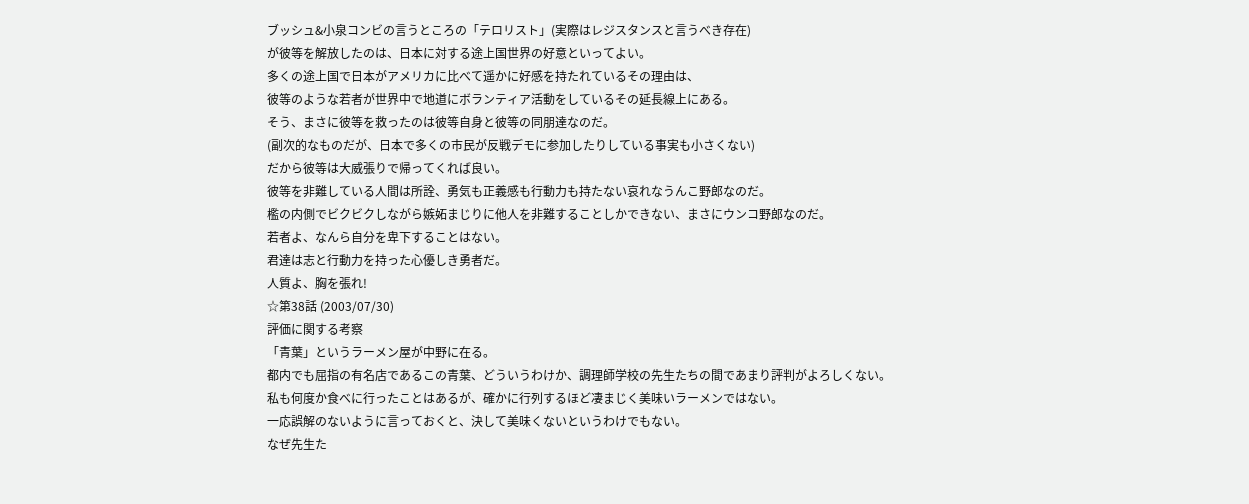ブッシュ&小泉コンビの言うところの「テロリスト」(実際はレジスタンスと言うべき存在)
が彼等を解放したのは、日本に対する途上国世界の好意といってよい。
多くの途上国で日本がアメリカに比べて遥かに好感を持たれているその理由は、
彼等のような若者が世界中で地道にボランティア活動をしているその延長線上にある。
そう、まさに彼等を救ったのは彼等自身と彼等の同朋達なのだ。
(副次的なものだが、日本で多くの市民が反戦デモに参加したりしている事実も小さくない)
だから彼等は大威張りで帰ってくれば良い。
彼等を非難している人間は所詮、勇気も正義感も行動力も持たない哀れなうんこ野郎なのだ。
檻の内側でビクビクしながら嫉妬まじりに他人を非難することしかできない、まさにウンコ野郎なのだ。
若者よ、なんら自分を卑下することはない。
君達は志と行動力を持った心優しき勇者だ。
人質よ、胸を張れ!
☆第38話 (2003/07/30)
評価に関する考察
「青葉」というラーメン屋が中野に在る。
都内でも屈指の有名店であるこの青葉、どういうわけか、調理師学校の先生たちの間であまり評判がよろしくない。
私も何度か食べに行ったことはあるが、確かに行列するほど凄まじく美味いラーメンではない。
一応誤解のないように言っておくと、決して美味くないというわけでもない。
なぜ先生た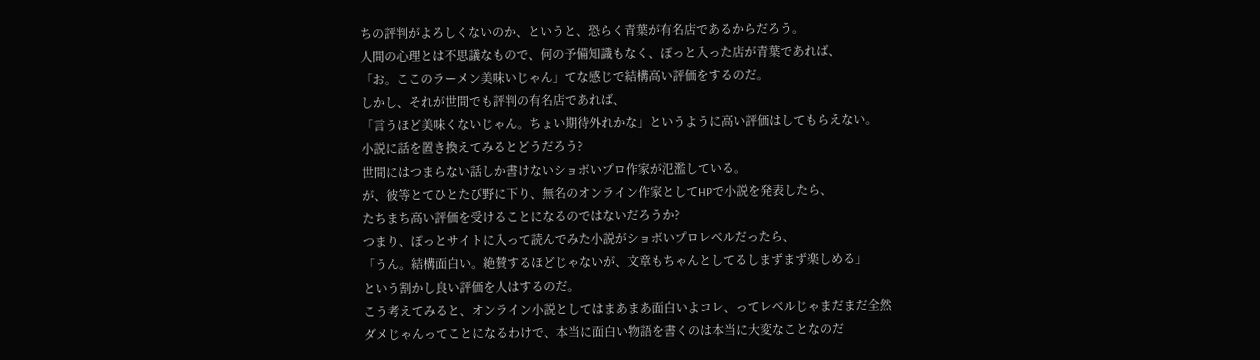ちの評判がよろしくないのか、というと、恐らく青葉が有名店であるからだろう。
人間の心理とは不思議なもので、何の予備知識もなく、ぽっと入った店が青葉であれば、
「お。ここのラーメン美味いじゃん」てな感じで結構高い評価をするのだ。
しかし、それが世間でも評判の有名店であれば、
「言うほど美味くないじゃん。ちょい期待外れかな」というように高い評価はしてもらえない。
小説に話を置き換えてみるとどうだろう?
世間にはつまらない話しか書けないショボいプロ作家が氾濫している。
が、彼等とてひとたび野に下り、無名のオンライン作家としてHPで小説を発表したら、
たちまち高い評価を受けることになるのではないだろうか?
つまり、ぽっとサイトに入って読んでみた小説がショボいプロレベルだったら、
「うん。結構面白い。絶賛するほどじゃないが、文章もちゃんとしてるしまずまず楽しめる」
という割かし良い評価を人はするのだ。
こう考えてみると、オンライン小説としてはまあまあ面白いよコレ、ってレベルじゃまだまだ全然
ダメじゃんってことになるわけで、本当に面白い物語を書くのは本当に大変なことなのだ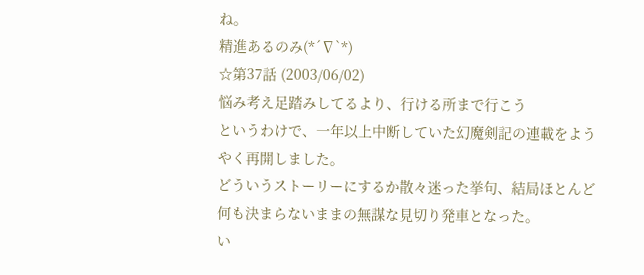ね。
精進あるのみ(*´∇`*)
☆第37話 (2003/06/02)
悩み考え足踏みしてるより、行ける所まで行こう
というわけで、一年以上中断していた幻魔剣記の連載をようやく再開しました。
どういうストーリーにするか散々迷った挙句、結局ほとんど何も決まらないままの無謀な見切り発車となった。
い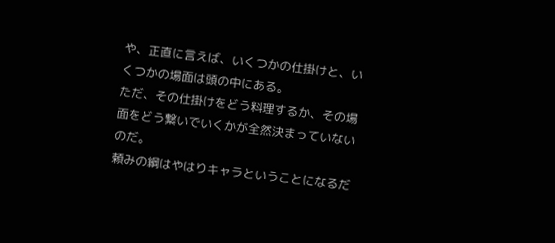や、正直に言えば、いくつかの仕掛けと、いくつかの場面は頭の中にある。
ただ、その仕掛けをどう料理するか、その場面をどう繋いでいくかが全然決まっていないのだ。
頼みの綱はやはりキャラということになるだ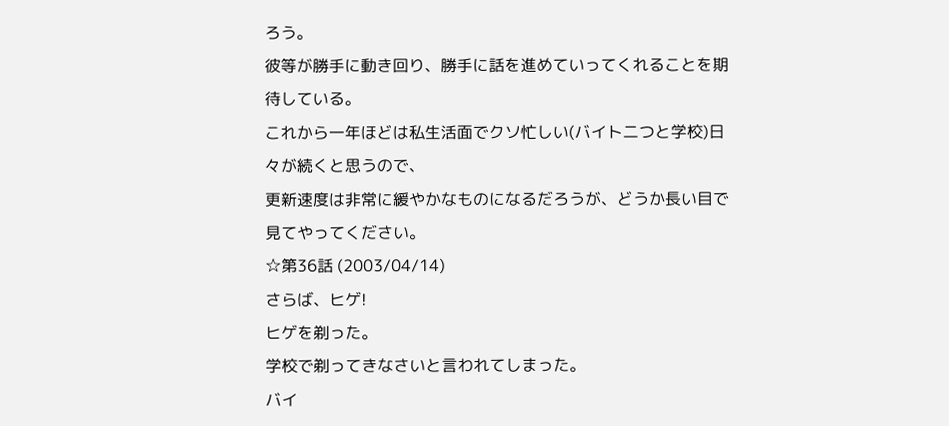ろう。
彼等が勝手に動き回り、勝手に話を進めていってくれることを期待している。
これから一年ほどは私生活面でクソ忙しい(バイト二つと学校)日々が続くと思うので、
更新速度は非常に緩やかなものになるだろうが、どうか長い目で見てやってください。
☆第36話 (2003/04/14)
さらば、ヒゲ!
ヒゲを剃った。
学校で剃ってきなさいと言われてしまった。
バイ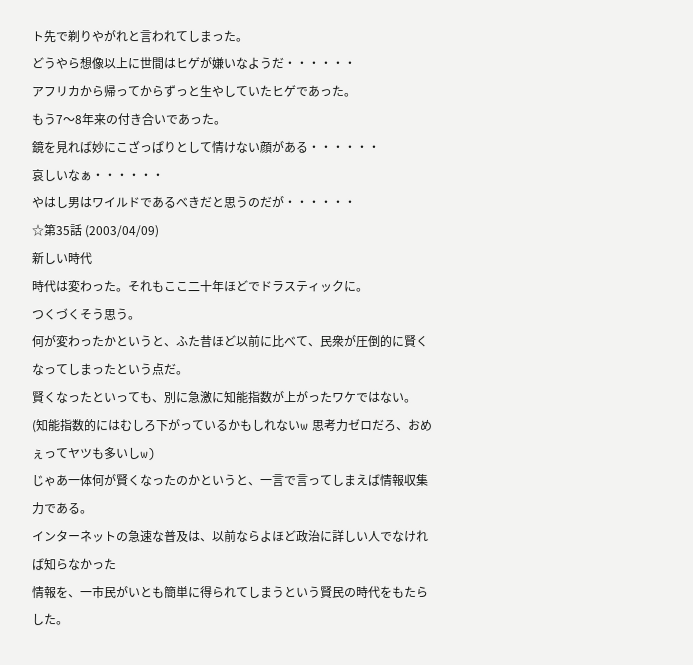ト先で剃りやがれと言われてしまった。
どうやら想像以上に世間はヒゲが嫌いなようだ・・・・・・
アフリカから帰ってからずっと生やしていたヒゲであった。
もう7〜8年来の付き合いであった。
鏡を見れば妙にこざっぱりとして情けない顔がある・・・・・・
哀しいなぁ・・・・・・
やはし男はワイルドであるべきだと思うのだが・・・・・・
☆第35話 (2003/04/09)
新しい時代
時代は変わった。それもここ二十年ほどでドラスティックに。
つくづくそう思う。
何が変わったかというと、ふた昔ほど以前に比べて、民衆が圧倒的に賢くなってしまったという点だ。
賢くなったといっても、別に急激に知能指数が上がったワケではない。
(知能指数的にはむしろ下がっているかもしれないw 思考力ゼロだろ、おめぇってヤツも多いしw)
じゃあ一体何が賢くなったのかというと、一言で言ってしまえば情報収集力である。
インターネットの急速な普及は、以前ならよほど政治に詳しい人でなければ知らなかった
情報を、一市民がいとも簡単に得られてしまうという賢民の時代をもたらした。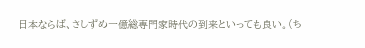日本ならば、さしずめ一億総専門家時代の到来といっても良い。(ち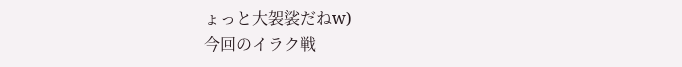ょっと大袈裟だねw)
今回のイラク戦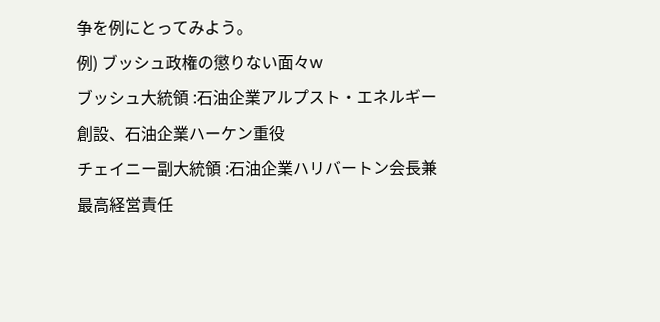争を例にとってみよう。
例) ブッシュ政権の懲りない面々w
ブッシュ大統領 :石油企業アルプスト・エネルギー創設、石油企業ハーケン重役
チェイニー副大統領 :石油企業ハリバートン会長兼最高経営責任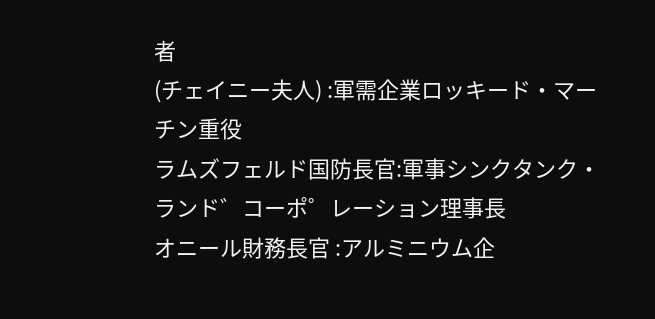者
(チェイニー夫人) :軍需企業ロッキード・マーチン重役
ラムズフェルド国防長官:軍事シンクタンク・ランド゛コーポ゜レーション理事長
オニール財務長官 :アルミニウム企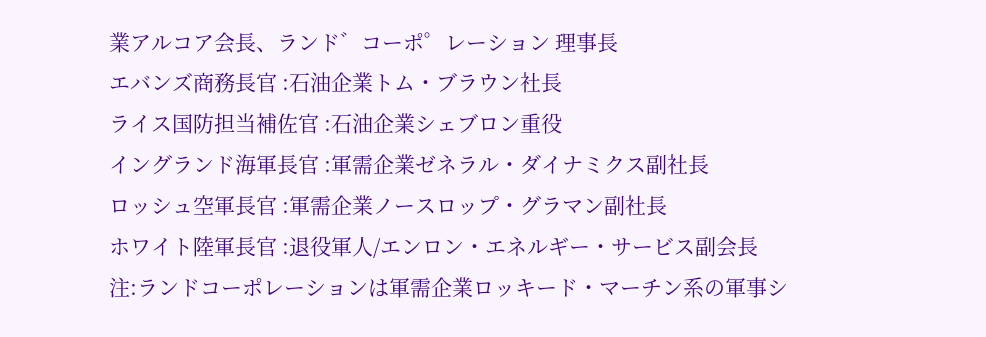業アルコア会長、ランド゛コーポ゜レーション 理事長
エバンズ商務長官 :石油企業トム・ブラウン社長
ライス国防担当補佐官 :石油企業シェブロン重役
イングランド海軍長官 :軍需企業ゼネラル・ダイナミクス副社長
ロッシュ空軍長官 :軍需企業ノースロップ・グラマン副社長
ホワイト陸軍長官 :退役軍人/エンロン・エネルギー・サービス副会長
注:ランドコーポレーションは軍需企業ロッキード・マーチン系の軍事シ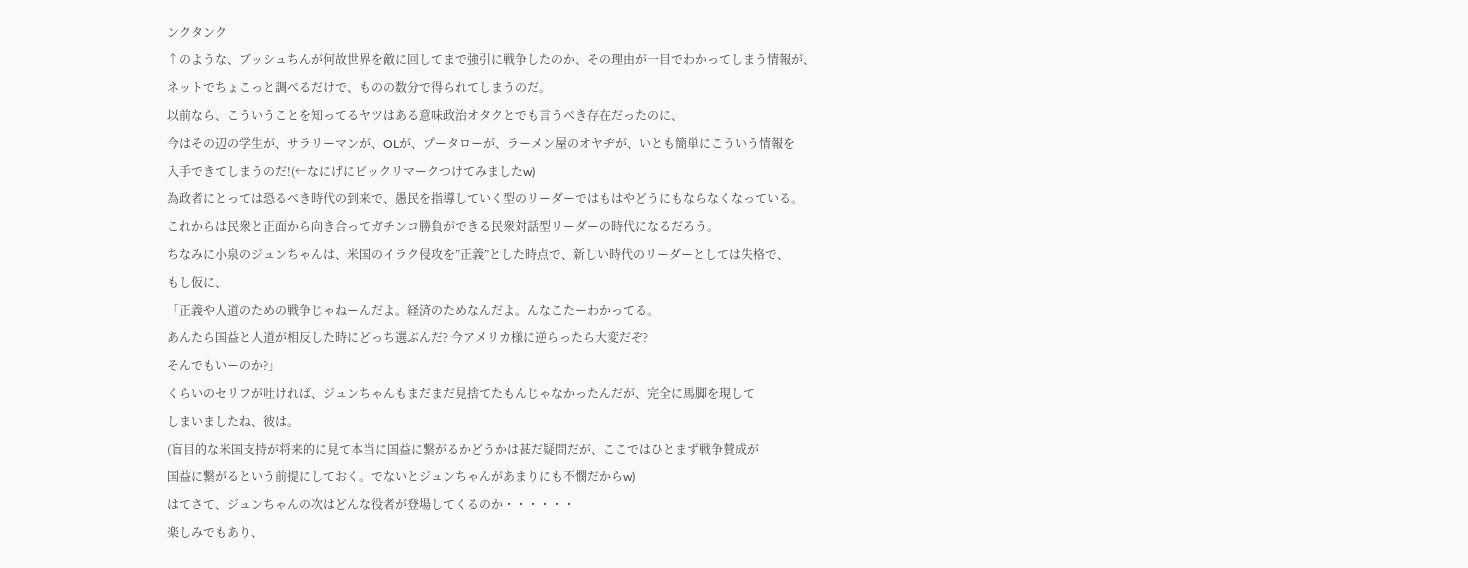ンクタンク
↑のような、ブッシュちんが何故世界を敵に回してまで強引に戦争したのか、その理由が一目でわかってしまう情報が、
ネットでちょこっと調べるだけで、ものの数分で得られてしまうのだ。
以前なら、こういうことを知ってるヤツはある意味政治オタクとでも言うべき存在だったのに、
今はその辺の学生が、サラリーマンが、OLが、プータローが、ラーメン屋のオヤヂが、いとも簡単にこういう情報を
入手できてしまうのだ!(←なにげにビックリマークつけてみましたw)
為政者にとっては恐るべき時代の到来で、愚民を指導していく型のリーダーではもはやどうにもならなくなっている。
これからは民衆と正面から向き合ってガチンコ勝負ができる民衆対話型リーダーの時代になるだろう。
ちなみに小泉のジュンちゃんは、米国のイラク侵攻を”正義”とした時点で、新しい時代のリーダーとしては失格で、
もし仮に、
「正義や人道のための戦争じゃねーんだよ。経済のためなんだよ。んなこたーわかってる。
あんたら国益と人道が相反した時にどっち選ぶんだ? 今アメリカ様に逆らったら大変だぞ?
そんでもいーのか?」
くらいのセリフが吐ければ、ジュンちゃんもまだまだ見捨てたもんじゃなかったんだが、完全に馬脚を現して
しまいましたね、彼は。
(盲目的な米国支持が将来的に見て本当に国益に繋がるかどうかは甚だ疑問だが、ここではひとまず戦争賛成が
国益に繋がるという前提にしておく。でないとジュンちゃんがあまりにも不憫だからw)
はてさて、ジュンちゃんの次はどんな役者が登場してくるのか・・・・・・
楽しみでもあり、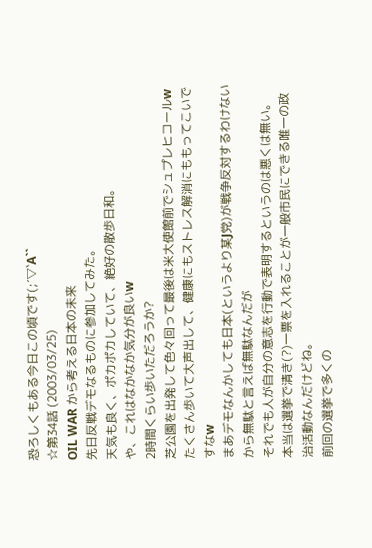恐ろしくもある今日この頃です(;´▽`A``
☆第34話 (2003/03/25)
OIL WAR から考える日本の未来
先日反戦デモなるものに参加してみた。
天気も良く、ポカポカしていて、絶好の散歩日和。
や、これはなかなか気分が良いw
2時間くらい歩いただろうか?
芝公園を出発して色々回って最後は米大使館前でシュプレヒコールw
たくさん歩いて大声出して、健康にもストレス解消にももってこいですなw
まあデモなんかしても日本(というより某J党)が戦争反対するわけないから無駄と言えば無駄なんだが
それでも人が自分の意志を行動で表明するというのは悪くは無い。
本当は選挙で清き(?)一票を入れることが一般市民にできる唯一の政治活動なんだけどね。
前回の選挙で多くの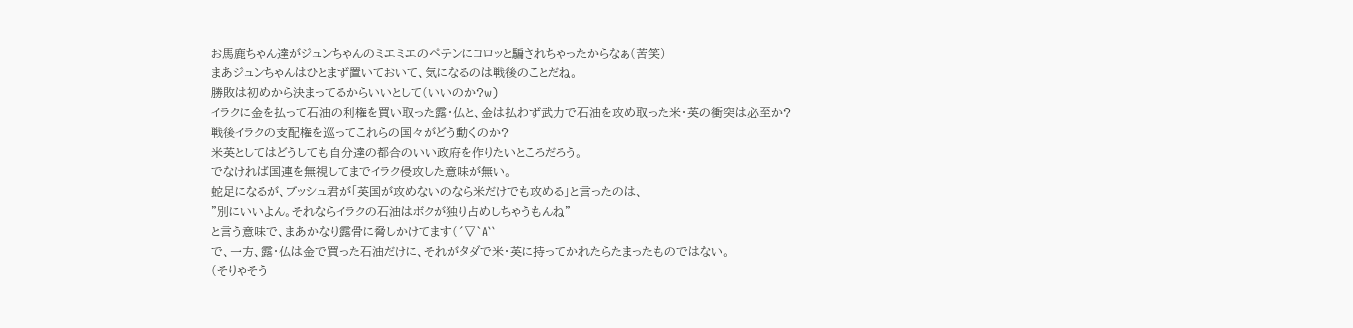お馬鹿ちゃん達がジュンちゃんのミエミエのペテンにコロッと騙されちゃったからなぁ(苦笑)
まあジュンちゃんはひとまず置いておいて、気になるのは戦後のことだね。
勝敗は初めから決まってるからいいとして(いいのか?w)
イラクに金を払って石油の利権を買い取った露・仏と、金は払わず武力で石油を攻め取った米・英の衝突は必至か?
戦後イラクの支配権を巡ってこれらの国々がどう動くのか?
米英としてはどうしても自分達の都合のいい政府を作りたいところだろう。
でなければ国連を無視してまでイラク侵攻した意味が無い。
蛇足になるが、ブッシュ君が「英国が攻めないのなら米だけでも攻める」と言ったのは、
”別にいいよん。それならイラクの石油はボクが独り占めしちゃうもんね”
と言う意味で、まあかなり露骨に脅しかけてます(´▽`A``
で、一方、露・仏は金で買った石油だけに、それがタダで米・英に持ってかれたらたまったものではない。
(そりゃそう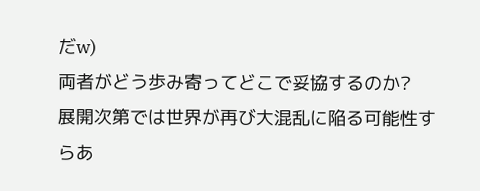だw)
両者がどう歩み寄ってどこで妥協するのか?
展開次第では世界が再び大混乱に陥る可能性すらあ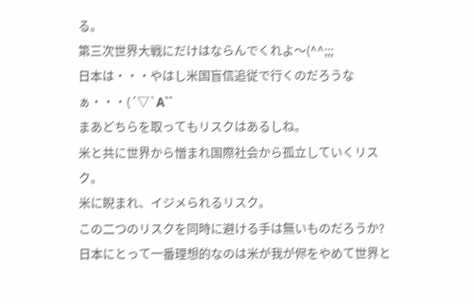る。
第三次世界大戦にだけはならんでくれよ〜(^^;;;
日本は・・・やはし米国盲信追従で行くのだろうなぁ・・・(´▽`A``
まあどちらを取ってもリスクはあるしね。
米と共に世界から憎まれ国際社会から孤立していくリスク。
米に睨まれ、イジメられるリスク。
この二つのリスクを同時に避ける手は無いものだろうか?
日本にとって一番理想的なのは米が我が侭をやめて世界と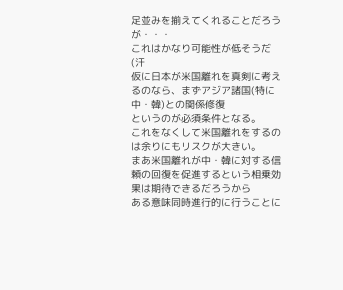足並みを揃えてくれることだろうが・・・
これはかなり可能性が低そうだ(汗
仮に日本が米国離れを真剣に考えるのなら、まずアジア諸国(特に中・韓)との関係修復
というのが必須条件となる。
これをなくして米国離れをするのは余りにもリスクが大きい。
まあ米国離れが中・韓に対する信頼の回復を促進するという相乗効果は期待できるだろうから
ある意味同時進行的に行うことに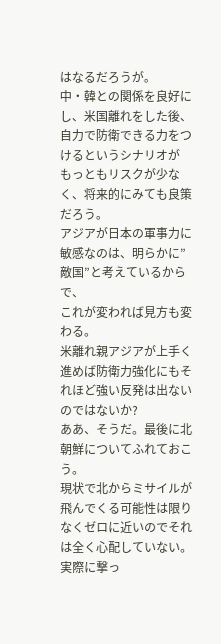はなるだろうが。
中・韓との関係を良好にし、米国離れをした後、自力で防衛できる力をつけるというシナリオが
もっともリスクが少なく、将来的にみても良策だろう。
アジアが日本の軍事力に敏感なのは、明らかに”敵国”と考えているからで、
これが変われば見方も変わる。
米離れ親アジアが上手く進めば防衛力強化にもそれほど強い反発は出ないのではないか?
ああ、そうだ。最後に北朝鮮についてふれておこう。
現状で北からミサイルが飛んでくる可能性は限りなくゼロに近いのでそれは全く心配していない。
実際に撃っ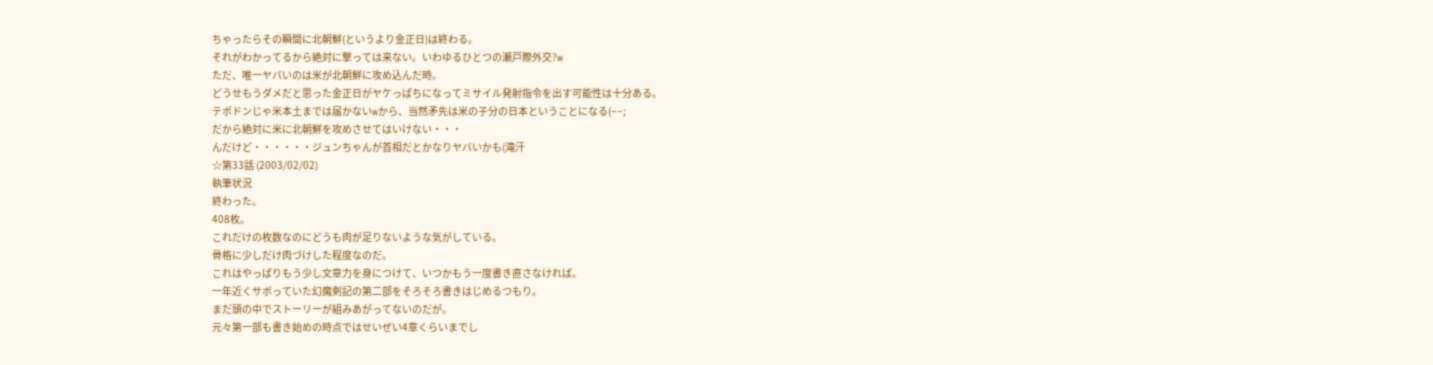ちゃったらその瞬間に北朝鮮(というより金正日)は終わる。
それがわかってるから絶対に撃っては来ない。いわゆるひとつの瀬戸際外交?w
ただ、唯一ヤバいのは米が北朝鮮に攻め込んだ時。
どうせもうダメだと思った金正日がヤケっぱちになってミサイル発射指令を出す可能性は十分ある。
テポドンじゃ米本土までは届かないwから、当然矛先は米の子分の日本ということになる(−−;
だから絶対に米に北朝鮮を攻めさせてはいけない・・・
んだけど・・・・・・ジュンちゃんが首相だとかなりヤバいかも(滝汗
☆第33話 (2003/02/02)
執筆状況
終わった。
408枚。
これだけの枚数なのにどうも肉が足りないような気がしている。
骨格に少しだけ肉づけした程度なのだ。
これはやっぱりもう少し文章力を身につけて、いつかもう一度書き直さなければ。
一年近くサボっていた幻魔剣記の第二部をそろそろ書きはじめるつもり。
まだ頭の中でストーリーが組みあがってないのだが。
元々第一部も書き始めの時点ではせいぜい4章くらいまでし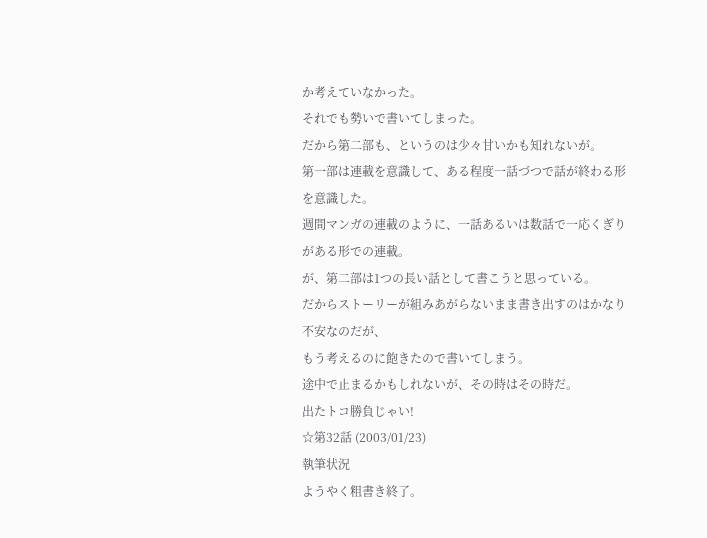か考えていなかった。
それでも勢いで書いてしまった。
だから第二部も、というのは少々甘いかも知れないが。
第一部は連載を意識して、ある程度一話づつで話が終わる形を意識した。
週間マンガの連載のように、一話あるいは数話で一応くぎりがある形での連載。
が、第二部は1つの長い話として書こうと思っている。
だからストーリーが組みあがらないまま書き出すのはかなり不安なのだが、
もう考えるのに飽きたので書いてしまう。
途中で止まるかもしれないが、その時はその時だ。
出たトコ勝負じゃい!
☆第32話 (2003/01/23)
執筆状況
ようやく粗書き終了。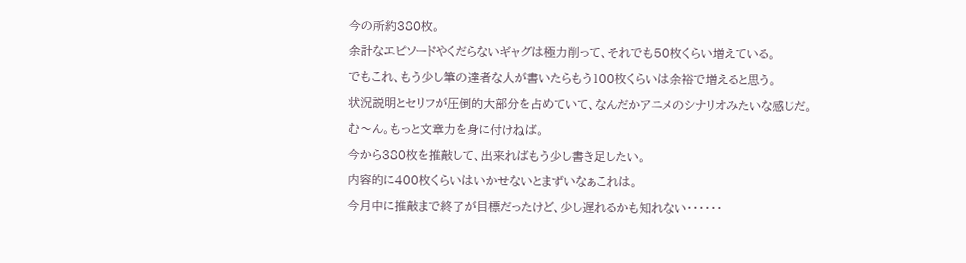今の所約380枚。
余計なエピソードやくだらないギャグは極力削って、それでも50枚くらい増えている。
でもこれ、もう少し筆の達者な人が書いたらもう100枚くらいは余裕で増えると思う。
状況説明とセリフが圧倒的大部分を占めていて、なんだかアニメのシナリオみたいな感じだ。
む〜ん。もっと文章力を身に付けねば。
今から380枚を推敲して、出来ればもう少し書き足したい。
内容的に400枚くらいはいかせないとまずいなぁこれは。
今月中に推敲まで終了が目標だったけど、少し遅れるかも知れない・・・・・・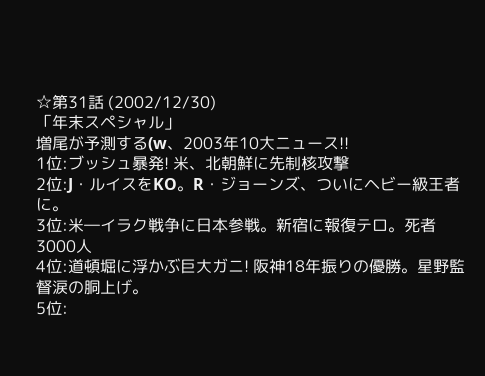☆第31話 (2002/12/30)
「年末スペシャル」
増尾が予測する(w、2003年10大ニュース!!
1位:ブッシュ暴発! 米、北朝鮮に先制核攻撃
2位:J・ルイスをKO。R・ジョーンズ、ついにヘビー級王者に。
3位:米―イラク戦争に日本参戦。新宿に報復テロ。死者3000人
4位:道頓堀に浮かぶ巨大ガニ! 阪神18年振りの優勝。星野監督涙の胴上げ。
5位: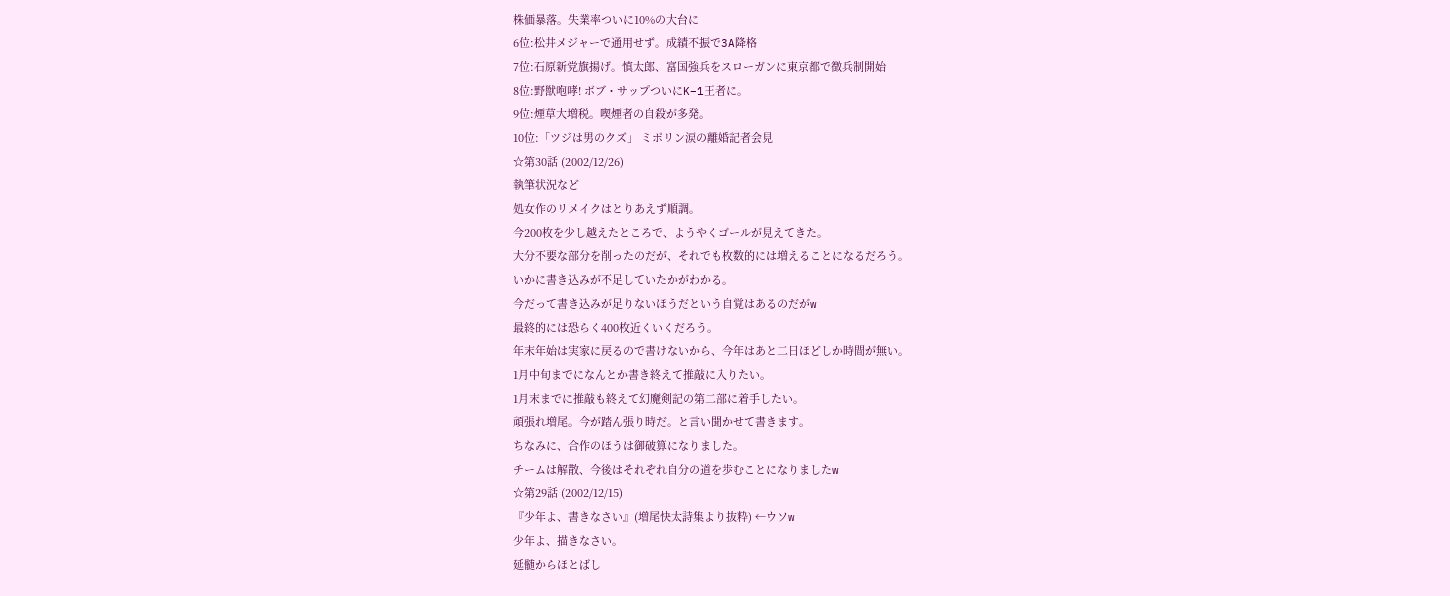株価暴落。失業率ついに10%の大台に
6位:松井メジャーで通用せず。成績不振で3A降格
7位:石原新党旗揚げ。慎太郎、富国強兵をスローガンに東京都で徴兵制開始
8位:野獣咆哮! ボブ・サップついにK−1王者に。
9位:煙草大増税。喫煙者の自殺が多発。
10位:「ツジは男のクズ」 ミポリン涙の離婚記者会見
☆第30話 (2002/12/26)
執筆状況など
処女作のリメイクはとりあえず順調。
今200枚を少し越えたところで、ようやくゴールが見えてきた。
大分不要な部分を削ったのだが、それでも枚数的には増えることになるだろう。
いかに書き込みが不足していたかがわかる。
今だって書き込みが足りないほうだという自覚はあるのだがw
最終的には恐らく400枚近くいくだろう。
年末年始は実家に戻るので書けないから、今年はあと二日ほどしか時間が無い。
1月中旬までになんとか書き終えて推敲に入りたい。
1月末までに推敲も終えて幻魔剣記の第二部に着手したい。
頑張れ増尾。今が踏ん張り時だ。と言い聞かせて書きます。
ちなみに、合作のほうは御破算になりました。
チームは解散、今後はそれぞれ自分の道を歩むことになりましたw
☆第29話 (2002/12/15)
『少年よ、書きなさい』(増尾快太詩集より抜粋) ←ウソw
少年よ、描きなさい。
延髄からほとばし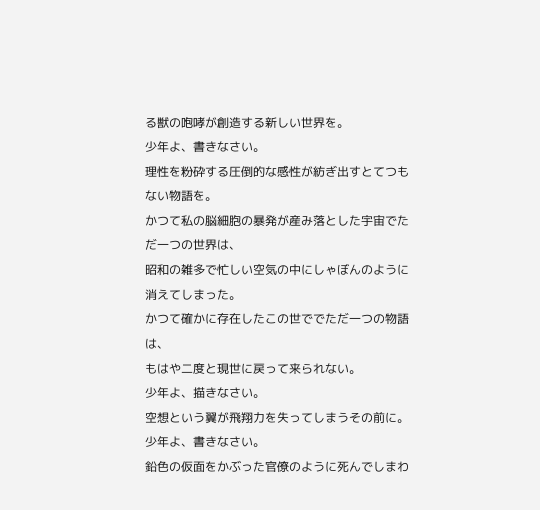る獣の咆哮が創造する新しい世界を。
少年よ、書きなさい。
理性を粉砕する圧倒的な感性が紡ぎ出すとてつもない物語を。
かつて私の脳細胞の暴発が産み落とした宇宙でただ一つの世界は、
昭和の雑多で忙しい空気の中にしゃぼんのように消えてしまった。
かつて確かに存在したこの世ででただ一つの物語は、
もはや二度と現世に戻って来られない。
少年よ、描きなさい。
空想という翼が飛翔力を失ってしまうその前に。
少年よ、書きなさい。
鉛色の仮面をかぶった官僚のように死んでしまわ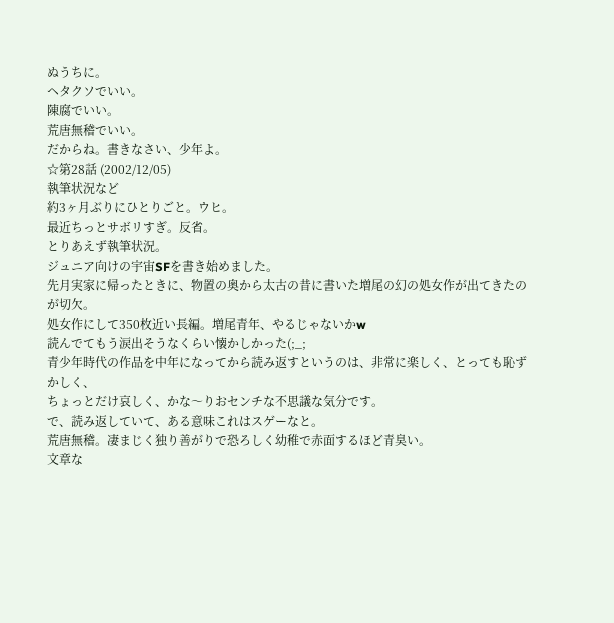ぬうちに。
ヘタクソでいい。
陳腐でいい。
荒唐無稽でいい。
だからね。書きなさい、少年よ。
☆第28話 (2002/12/05)
執筆状況など
約3ヶ月ぶりにひとりごと。ウヒ。
最近ちっとサボリすぎ。反省。
とりあえず執筆状況。
ジュニア向けの宇宙SFを書き始めました。
先月実家に帰ったときに、物置の奥から太古の昔に書いた増尾の幻の処女作が出てきたのが切欠。
処女作にして350枚近い長編。増尾青年、やるじゃないかw
読んでてもう涙出そうなくらい懐かしかった(;_;
青少年時代の作品を中年になってから読み返すというのは、非常に楽しく、とっても恥ずかしく、
ちょっとだけ哀しく、かな〜りおセンチな不思議な気分です。
で、読み返していて、ある意味これはスゲーなと。
荒唐無稽。凄まじく独り善がりで恐ろしく幼稚で赤面するほど青臭い。
文章な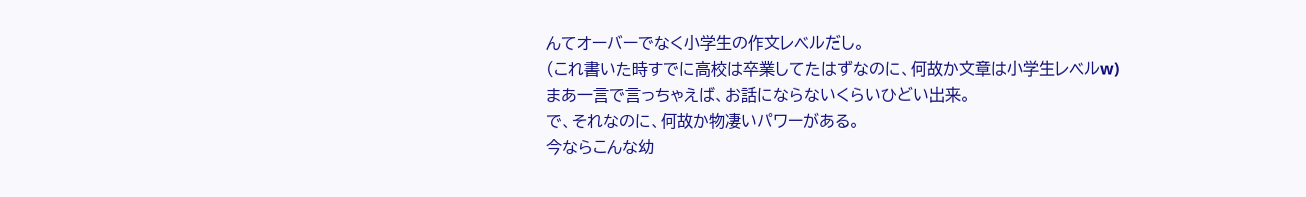んてオーバーでなく小学生の作文レベルだし。
(これ書いた時すでに高校は卒業してたはずなのに、何故か文章は小学生レベルw)
まあ一言で言っちゃえば、お話にならないくらいひどい出来。
で、それなのに、何故か物凄いパワーがある。
今ならこんな幼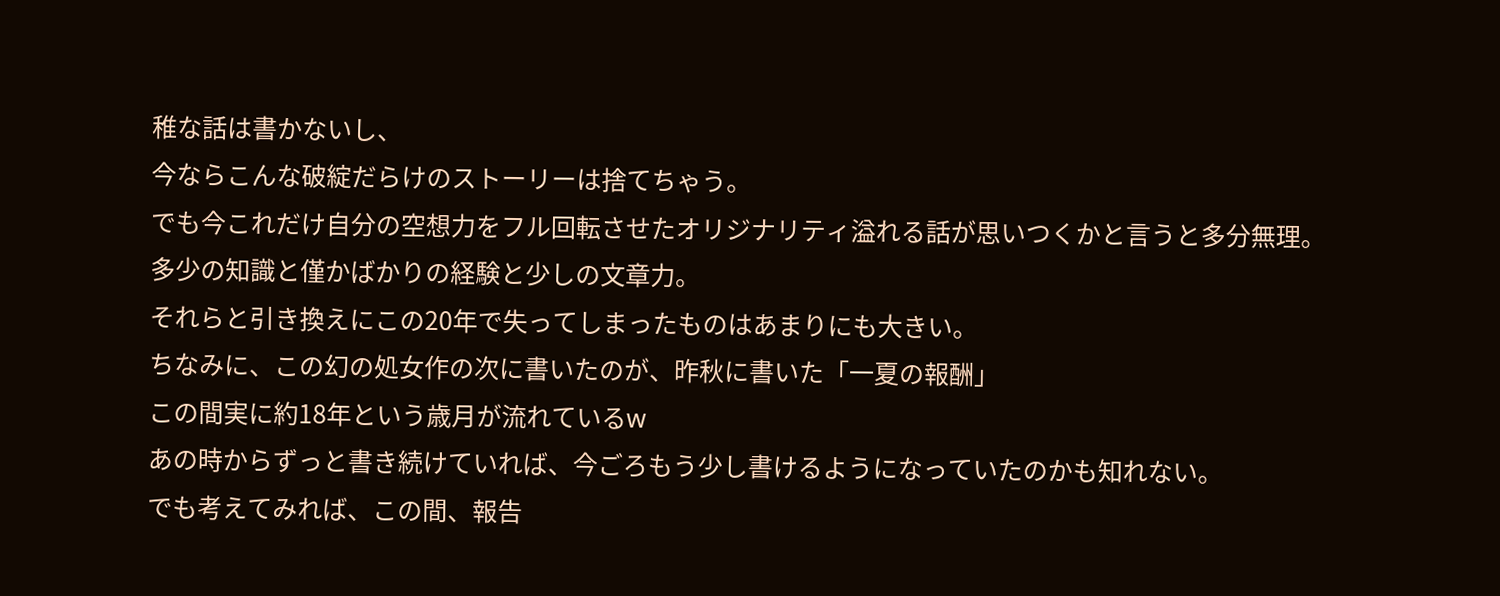稚な話は書かないし、
今ならこんな破綻だらけのストーリーは捨てちゃう。
でも今これだけ自分の空想力をフル回転させたオリジナリティ溢れる話が思いつくかと言うと多分無理。
多少の知識と僅かばかりの経験と少しの文章力。
それらと引き換えにこの20年で失ってしまったものはあまりにも大きい。
ちなみに、この幻の処女作の次に書いたのが、昨秋に書いた「一夏の報酬」
この間実に約18年という歳月が流れているw
あの時からずっと書き続けていれば、今ごろもう少し書けるようになっていたのかも知れない。
でも考えてみれば、この間、報告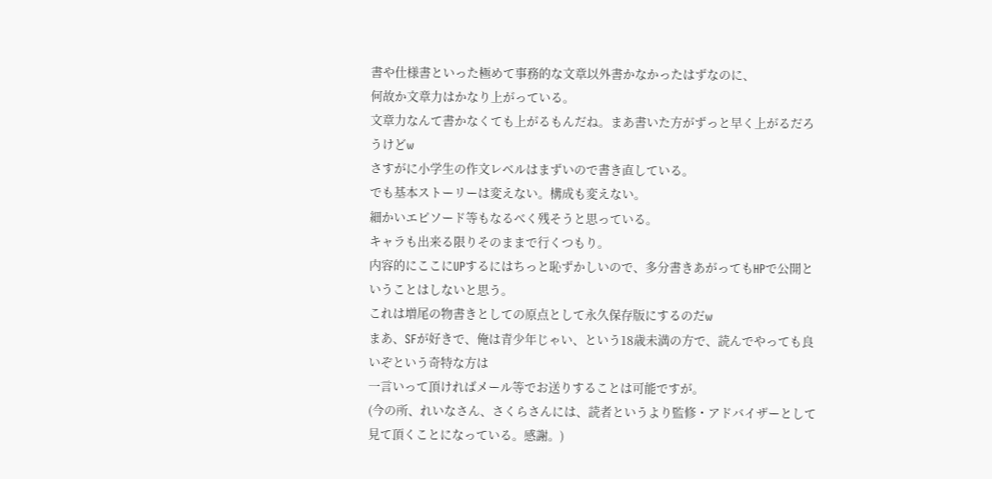書や仕様書といった極めて事務的な文章以外書かなかったはずなのに、
何故か文章力はかなり上がっている。
文章力なんて書かなくても上がるもんだね。まあ書いた方がずっと早く上がるだろうけどw
さすがに小学生の作文レベルはまずいので書き直している。
でも基本ストーリーは変えない。構成も変えない。
細かいエピソード等もなるべく残そうと思っている。
キャラも出来る限りそのままで行くつもり。
内容的にここにUPするにはちっと恥ずかしいので、多分書きあがってもHPで公開ということはしないと思う。
これは増尾の物書きとしての原点として永久保存版にするのだw
まあ、SFが好きで、俺は青少年じゃい、という18歳未満の方で、読んでやっても良いぞという奇特な方は
一言いって頂ければメール等でお送りすることは可能ですが。
(今の所、れいなさん、さくらさんには、読者というより監修・アドバイザーとして見て頂くことになっている。感謝。)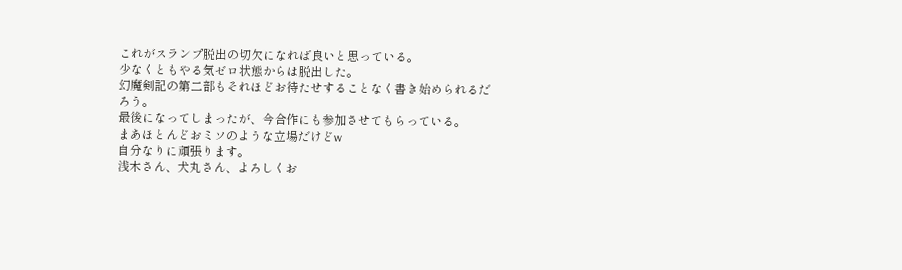これがスランプ脱出の切欠になれば良いと思っている。
少なくともやる気ゼロ状態からは脱出した。
幻魔剣記の第二部もそれほどお待たせすることなく書き始められるだろう。
最後になってしまったが、今合作にも参加させてもらっている。
まあほとんどおミソのような立場だけどw
自分なりに頑張ります。
浅木さん、犬丸さん、よろしくお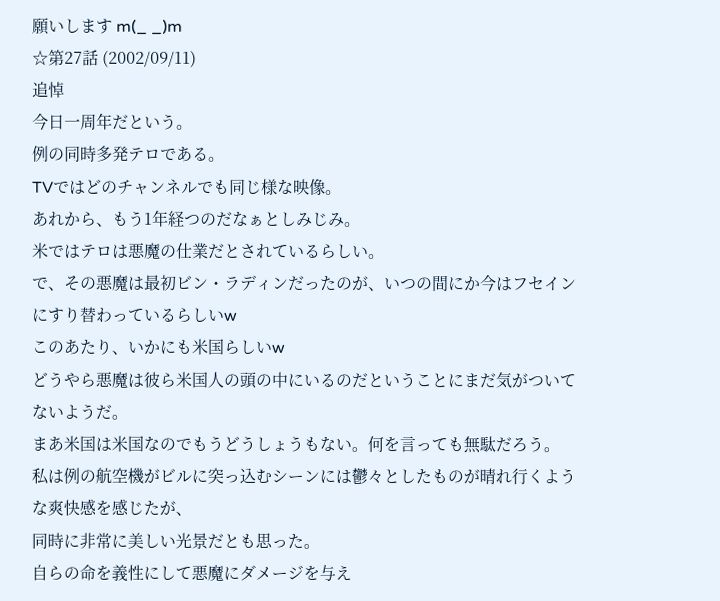願いします m(_ _)m
☆第27話 (2002/09/11)
追悼
今日一周年だという。
例の同時多発テロである。
TVではどのチャンネルでも同じ様な映像。
あれから、もう1年経つのだなぁとしみじみ。
米ではテロは悪魔の仕業だとされているらしい。
で、その悪魔は最初ビン・ラディンだったのが、いつの間にか今はフセインにすり替わっているらしいw
このあたり、いかにも米国らしいw
どうやら悪魔は彼ら米国人の頭の中にいるのだということにまだ気がついてないようだ。
まあ米国は米国なのでもうどうしょうもない。何を言っても無駄だろう。
私は例の航空機がビルに突っ込むシーンには鬱々としたものが晴れ行くような爽快感を感じたが、
同時に非常に美しい光景だとも思った。
自らの命を義性にして悪魔にダメージを与え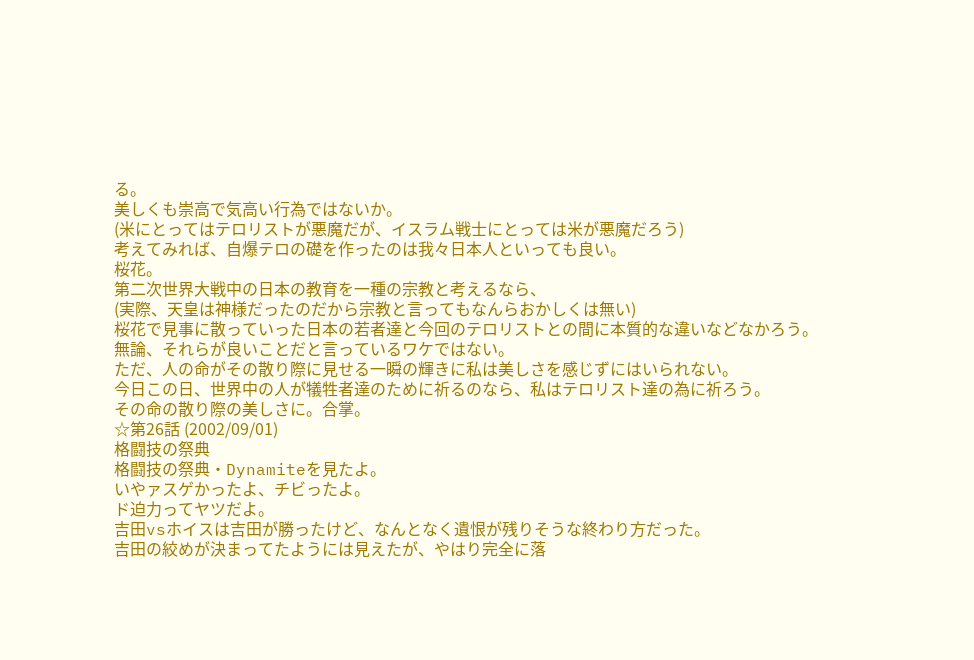る。
美しくも崇高で気高い行為ではないか。
(米にとってはテロリストが悪魔だが、イスラム戦士にとっては米が悪魔だろう)
考えてみれば、自爆テロの礎を作ったのは我々日本人といっても良い。
桜花。
第二次世界大戦中の日本の教育を一種の宗教と考えるなら、
(実際、天皇は神様だったのだから宗教と言ってもなんらおかしくは無い)
桜花で見事に散っていった日本の若者達と今回のテロリストとの間に本質的な違いなどなかろう。
無論、それらが良いことだと言っているワケではない。
ただ、人の命がその散り際に見せる一瞬の輝きに私は美しさを感じずにはいられない。
今日この日、世界中の人が犠牲者達のために祈るのなら、私はテロリスト達の為に祈ろう。
その命の散り際の美しさに。合掌。
☆第26話 (2002/09/01)
格闘技の祭典
格闘技の祭典・Dynamiteを見たよ。
いやァスゲかったよ、チビったよ。
ド迫力ってヤツだよ。
吉田vsホイスは吉田が勝ったけど、なんとなく遺恨が残りそうな終わり方だった。
吉田の絞めが決まってたようには見えたが、やはり完全に落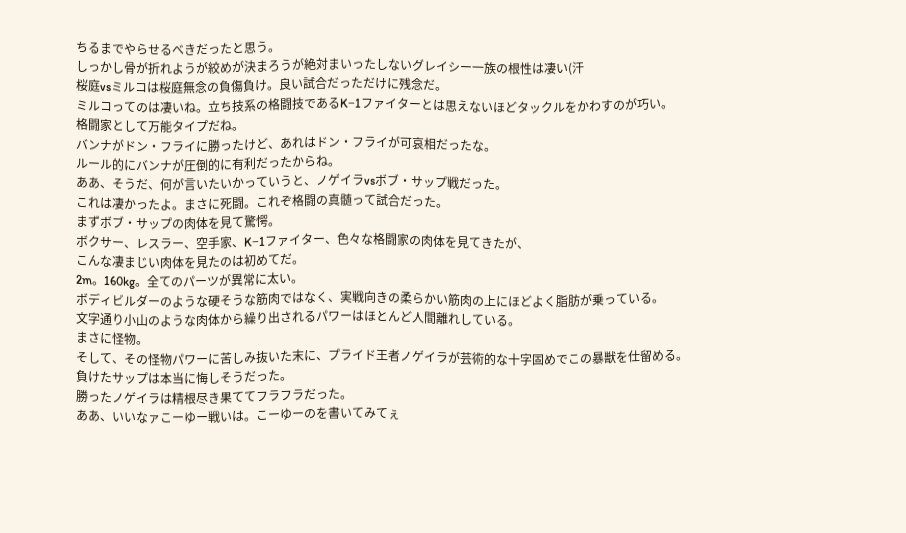ちるまでやらせるべきだったと思う。
しっかし骨が折れようが絞めが決まろうが絶対まいったしないグレイシー一族の根性は凄い(汗
桜庭vsミルコは桜庭無念の負傷負け。良い試合だっただけに残念だ。
ミルコってのは凄いね。立ち技系の格闘技であるK−1ファイターとは思えないほどタックルをかわすのが巧い。
格闘家として万能タイプだね。
バンナがドン・フライに勝ったけど、あれはドン・フライが可哀相だったな。
ルール的にバンナが圧倒的に有利だったからね。
ああ、そうだ、何が言いたいかっていうと、ノゲイラvsボブ・サップ戦だった。
これは凄かったよ。まさに死闘。これぞ格闘の真髄って試合だった。
まずボブ・サップの肉体を見て驚愕。
ボクサー、レスラー、空手家、K−1ファイター、色々な格闘家の肉体を見てきたが、
こんな凄まじい肉体を見たのは初めてだ。
2m。160kg。全てのパーツが異常に太い。
ボディビルダーのような硬そうな筋肉ではなく、実戦向きの柔らかい筋肉の上にほどよく脂肪が乗っている。
文字通り小山のような肉体から繰り出されるパワーはほとんど人間離れしている。
まさに怪物。
そして、その怪物パワーに苦しみ抜いた末に、プライド王者ノゲイラが芸術的な十字固めでこの暴獣を仕留める。
負けたサップは本当に悔しそうだった。
勝ったノゲイラは精根尽き果ててフラフラだった。
ああ、いいなァこーゆー戦いは。こーゆーのを書いてみてぇ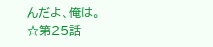んだよ、俺は。
☆第25話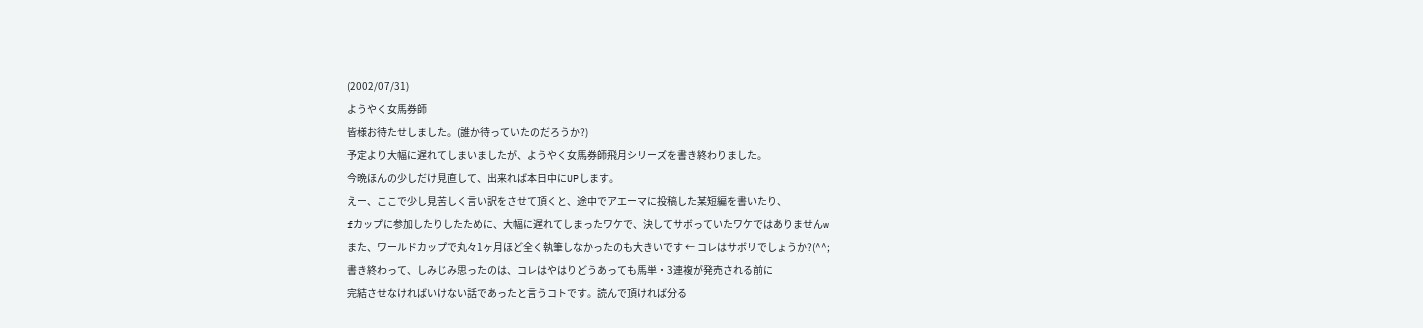(2002/07/31)
ようやく女馬券師
皆様お待たせしました。(誰か待っていたのだろうか?)
予定より大幅に遅れてしまいましたが、ようやく女馬券師飛月シリーズを書き終わりました。
今晩ほんの少しだけ見直して、出来れば本日中にUPします。
えー、ここで少し見苦しく言い訳をさせて頂くと、途中でアエーマに投稿した某短編を書いたり、
fカップに参加したりしたために、大幅に遅れてしまったワケで、決してサボっていたワケではありませんw
また、ワールドカップで丸々1ヶ月ほど全く執筆しなかったのも大きいです ← コレはサボリでしょうか?(^^;
書き終わって、しみじみ思ったのは、コレはやはりどうあっても馬単・3連複が発売される前に
完結させなければいけない話であったと言うコトです。読んで頂ければ分る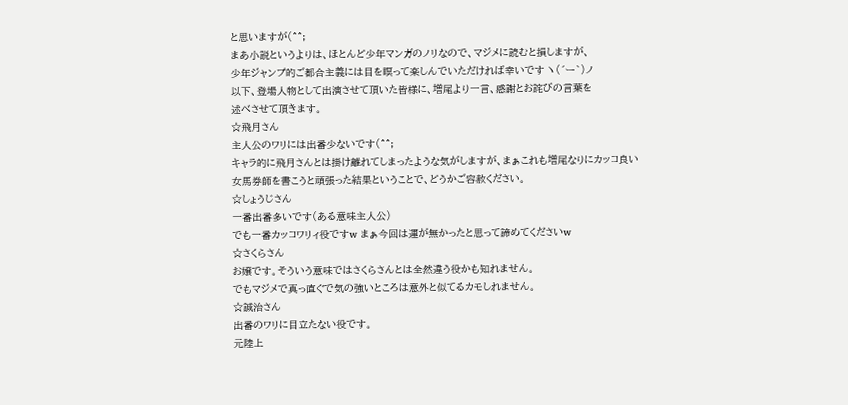と思いますが(^^;
まあ小説というよりは、ほとんど少年マンガのノリなので、マジメに読むと損しますが、
少年ジャンプ的ご都合主義には目を瞑って楽しんでいただければ幸いです ヽ(´ー`)ノ
以下、登場人物として出演させて頂いた皆様に、増尾より一言、感謝とお詫びの言葉を
述べさせて頂きます。
☆飛月さん
主人公のワリには出番少ないです(^^;
キャラ的に飛月さんとは掛け離れてしまったような気がしますが、まぁこれも増尾なりにカッコ良い
女馬券師を書こうと頑張った結果ということで、どうかご容赦ください。
☆しょうじさん
一番出番多いです(ある意味主人公)
でも一番カッコワリィ役ですw まぁ今回は運が無かったと思って諦めてくださいw
☆さくらさん
お嬢です。そういう意味ではさくらさんとは全然違う役かも知れません。
でもマジメで真っ直ぐで気の強いところは意外と似てるカモしれません。
☆誠治さん
出番のワリに目立たない役です。
元陸上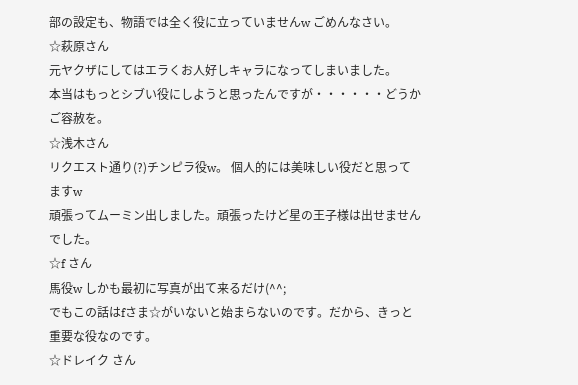部の設定も、物語では全く役に立っていませんw ごめんなさい。
☆萩原さん
元ヤクザにしてはエラくお人好しキャラになってしまいました。
本当はもっとシブい役にしようと思ったんですが・・・・・・どうかご容赦を。
☆浅木さん
リクエスト通り(?)チンピラ役w。 個人的には美味しい役だと思ってますw
頑張ってムーミン出しました。頑張ったけど星の王子様は出せませんでした。
☆f さん
馬役w しかも最初に写真が出て来るだけ(^^;
でもこの話はfさま☆がいないと始まらないのです。だから、きっと重要な役なのです。
☆ドレイク さん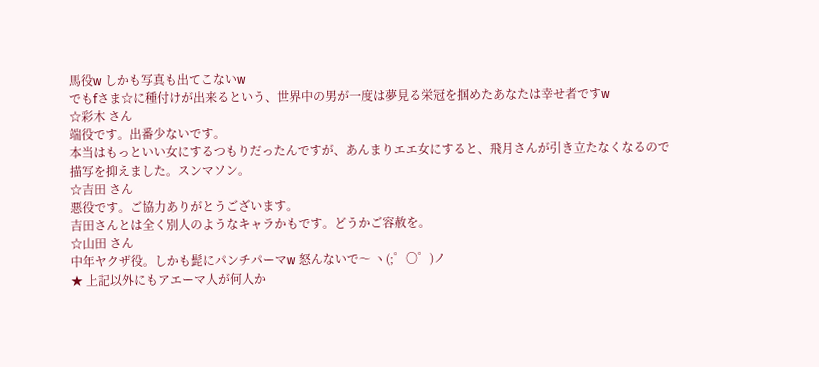馬役w しかも写真も出てこないw
でもfさま☆に種付けが出来るという、世界中の男が一度は夢見る栄冠を掴めたあなたは幸せ者ですw
☆彩木 さん
端役です。出番少ないです。
本当はもっといい女にするつもりだったんですが、あんまりエエ女にすると、飛月さんが引き立たなくなるので
描写を抑えました。スンマソン。
☆吉田 さん
悪役です。ご協力ありがとうございます。
吉田さんとは全く別人のようなキャラかもです。どうかご容赦を。
☆山田 さん
中年ヤクザ役。しかも髭にパンチパーマw 怒んないで〜 ヽ(;゜〇゜)ノ
★ 上記以外にもアエーマ人が何人か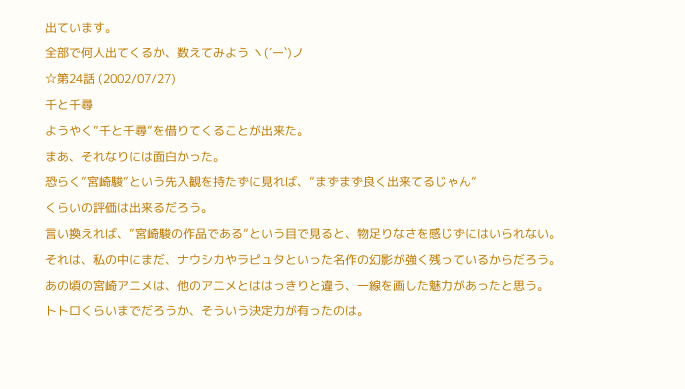出ています。
全部で何人出てくるか、数えてみよう ヽ(´ー`)ノ
☆第24話 (2002/07/27)
千と千尋
ようやく”千と千尋”を借りてくることが出来た。
まあ、それなりには面白かった。
恐らく”宮崎駿”という先入観を持たずに見れば、”まずまず良く出来てるじゃん”
くらいの評価は出来るだろう。
言い換えれば、”宮崎駿の作品である”という目で見ると、物足りなさを感じずにはいられない。
それは、私の中にまだ、ナウシカやラピュタといった名作の幻影が強く残っているからだろう。
あの頃の宮崎アニメは、他のアニメとははっきりと違う、一線を画した魅力があったと思う。
トトロくらいまでだろうか、そういう決定力が有ったのは。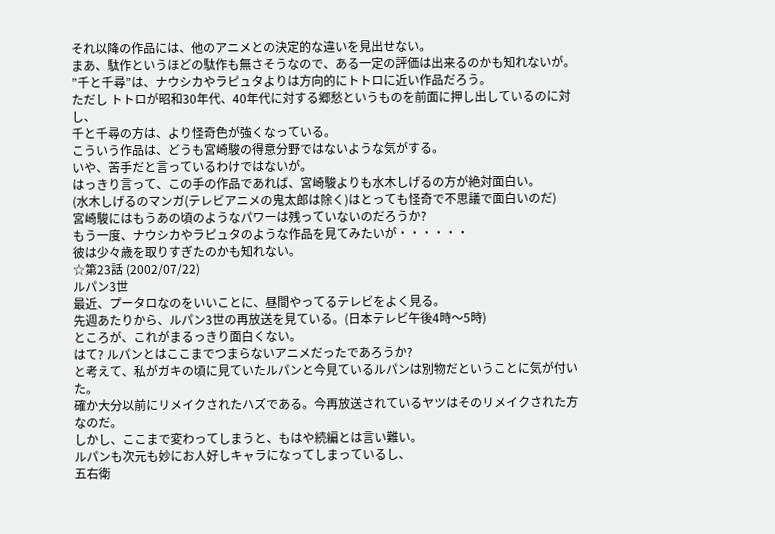それ以降の作品には、他のアニメとの決定的な違いを見出せない。
まあ、駄作というほどの駄作も無さそうなので、ある一定の評価は出来るのかも知れないが。
”千と千尋”は、ナウシカやラピュタよりは方向的にトトロに近い作品だろう。
ただし トトロが昭和30年代、40年代に対する郷愁というものを前面に押し出しているのに対し、
千と千尋の方は、より怪奇色が強くなっている。
こういう作品は、どうも宮崎駿の得意分野ではないような気がする。
いや、苦手だと言っているわけではないが。
はっきり言って、この手の作品であれば、宮崎駿よりも水木しげるの方が絶対面白い。
(水木しげるのマンガ(テレビアニメの鬼太郎は除く)はとっても怪奇で不思議で面白いのだ)
宮崎駿にはもうあの頃のようなパワーは残っていないのだろうか?
もう一度、ナウシカやラピュタのような作品を見てみたいが・・・・・・
彼は少々歳を取りすぎたのかも知れない。
☆第23話 (2002/07/22)
ルパン3世
最近、プータロなのをいいことに、昼間やってるテレビをよく見る。
先週あたりから、ルパン3世の再放送を見ている。(日本テレビ午後4時〜5時)
ところが、これがまるっきり面白くない。
はて? ルパンとはここまでつまらないアニメだったであろうか?
と考えて、私がガキの頃に見ていたルパンと今見ているルパンは別物だということに気が付いた。
確か大分以前にリメイクされたハズである。今再放送されているヤツはそのリメイクされた方なのだ。
しかし、ここまで変わってしまうと、もはや続編とは言い難い。
ルパンも次元も妙にお人好しキャラになってしまっているし、
五右衛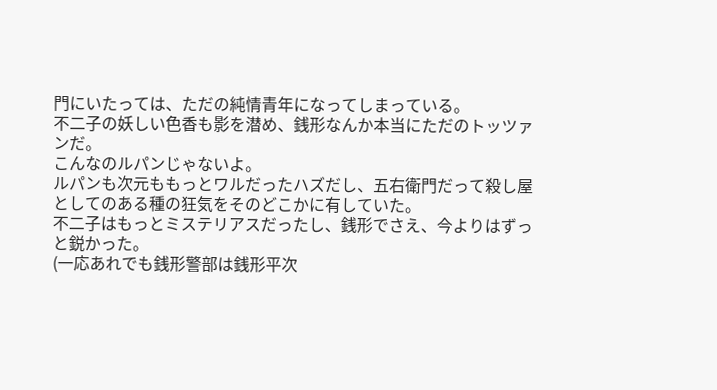門にいたっては、ただの純情青年になってしまっている。
不二子の妖しい色香も影を潜め、銭形なんか本当にただのトッツァンだ。
こんなのルパンじゃないよ。
ルパンも次元ももっとワルだったハズだし、五右衛門だって殺し屋としてのある種の狂気をそのどこかに有していた。
不二子はもっとミステリアスだったし、銭形でさえ、今よりはずっと鋭かった。
(一応あれでも銭形警部は銭形平次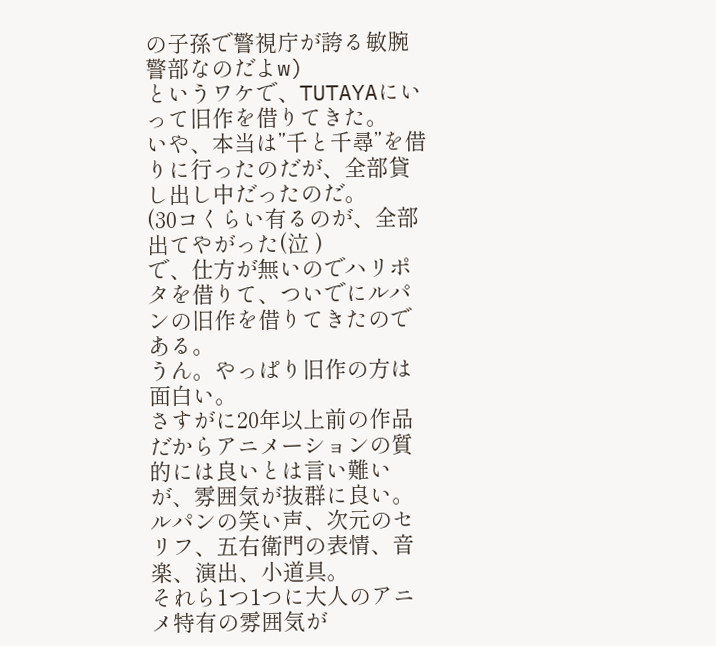の子孫で警視庁が誇る敏腕警部なのだよw)
というワケで、TUTAYAにいって旧作を借りてきた。
いや、本当は”千と千尋”を借りに行ったのだが、全部貸し出し中だったのだ。
(30コくらい有るのが、全部出てやがった(泣 )
で、仕方が無いのでハリポタを借りて、ついでにルパンの旧作を借りてきたのである。
うん。やっぱり旧作の方は面白い。
さすがに20年以上前の作品だからアニメーションの質的には良いとは言い難いが、雰囲気が抜群に良い。
ルパンの笑い声、次元のセリフ、五右衛門の表情、音楽、演出、小道具。
それら1つ1つに大人のアニメ特有の雰囲気が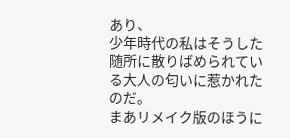あり、
少年時代の私はそうした随所に散りばめられている大人の匂いに惹かれたのだ。
まあリメイク版のほうに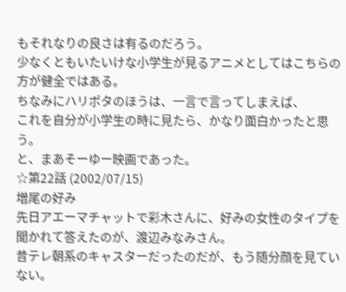もそれなりの良さは有るのだろう。
少なくともいたいけな小学生が見るアニメとしてはこちらの方が健全ではある。
ちなみにハリポタのほうは、一言で言ってしまえば、
これを自分が小学生の時に見たら、かなり面白かったと思う。
と、まあそーゆー映画であった。
☆第22話 (2002/07/15)
増尾の好み
先日アエーマチャットで彩木さんに、好みの女性のタイプを聞かれて答えたのが、渡辺みなみさん。
昔テレ朝系のキャスターだったのだが、もう随分顔を見ていない。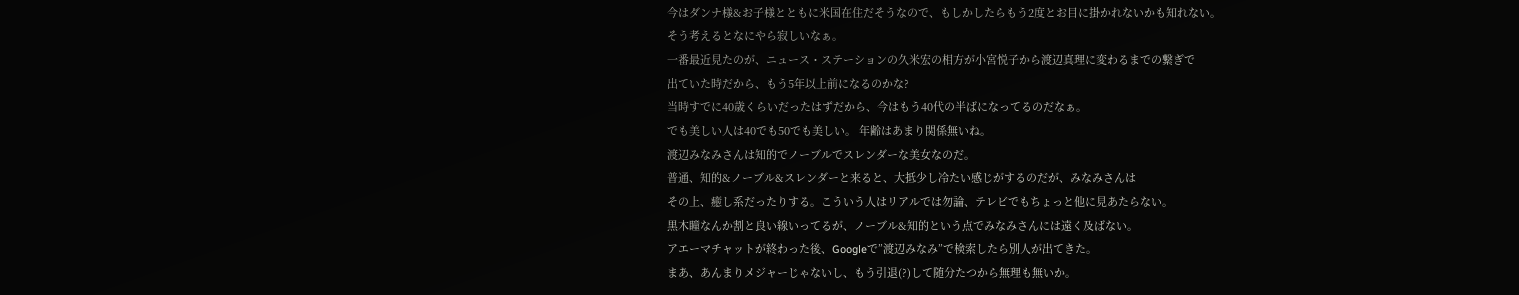今はダンナ様&お子様とともに米国在住だそうなので、もしかしたらもう2度とお目に掛かれないかも知れない。
そう考えるとなにやら寂しいなぁ。
一番最近見たのが、ニュース・ステーションの久米宏の相方が小宮悦子から渡辺真理に変わるまでの繋ぎで
出ていた時だから、もう5年以上前になるのかな?
当時すでに40歳くらいだったはずだから、今はもう40代の半ばになってるのだなぁ。
でも美しい人は40でも50でも美しい。 年齢はあまり関係無いね。
渡辺みなみさんは知的でノーブルでスレンダーな美女なのだ。
普通、知的&ノーブル&スレンダーと来ると、大抵少し冷たい感じがするのだが、みなみさんは
その上、癒し系だったりする。こういう人はリアルでは勿論、テレビでもちょっと他に見あたらない。
黒木瞳なんか割と良い線いってるが、ノーブル&知的という点でみなみさんには遠く及ばない。
アエーマチャットが終わった後、Googleで”渡辺みなみ”で検索したら別人が出てきた。
まあ、あんまりメジャーじゃないし、もう引退(?)して随分たつから無理も無いか。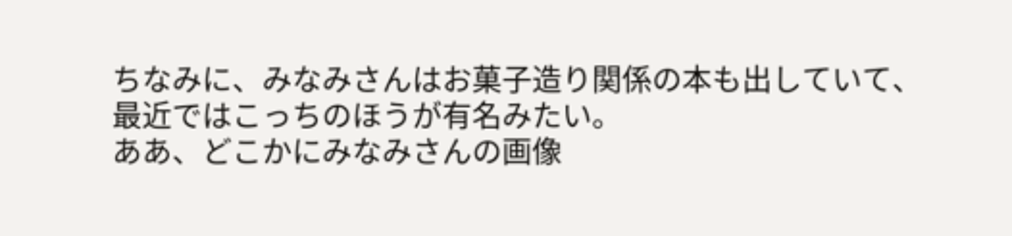ちなみに、みなみさんはお菓子造り関係の本も出していて、最近ではこっちのほうが有名みたい。
ああ、どこかにみなみさんの画像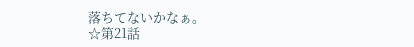落ちてないかなぁ。
☆第21話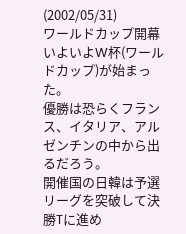(2002/05/31)
ワールドカップ開幕
いよいよW杯(ワールドカップ)が始まった。
優勝は恐らくフランス、イタリア、アルゼンチンの中から出るだろう。
開催国の日韓は予選リーグを突破して決勝Tに進め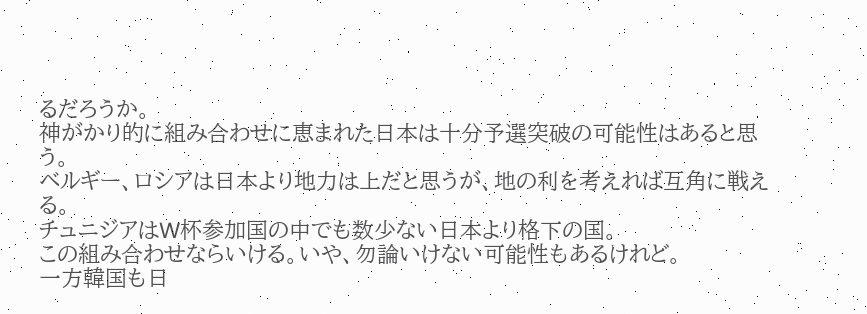るだろうか。
神がかり的に組み合わせに恵まれた日本は十分予選突破の可能性はあると思う。
ベルギー、ロシアは日本より地力は上だと思うが、地の利を考えれば互角に戦える。
チュニジアはW杯参加国の中でも数少ない日本より格下の国。
この組み合わせならいける。いや、勿論いけない可能性もあるけれど。
一方韓国も日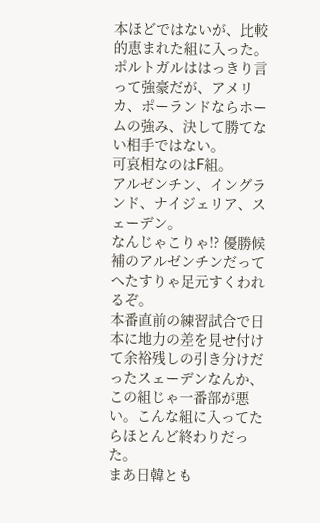本ほどではないが、比較的恵まれた組に入った。
ポルトガルははっきり言って強豪だが、アメリカ、ポーランドならホームの強み、決して勝てない相手ではない。
可哀相なのはF組。
アルゼンチン、イングランド、ナイジェリア、スェーデン。
なんじゃこりゃ!? 優勝候補のアルゼンチンだってへたすりゃ足元すくわれるぞ。
本番直前の練習試合で日本に地力の差を見せ付けて余裕残しの引き分けだったスェーデンなんか、
この組じゃ一番部が悪い。こんな組に入ってたらほとんど終わりだった。
まあ日韓とも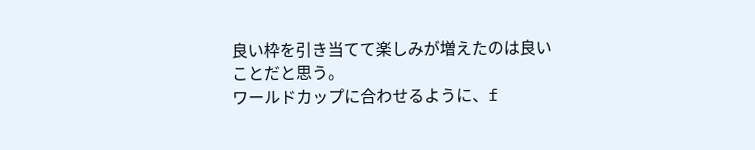良い枠を引き当てて楽しみが増えたのは良いことだと思う。
ワールドカップに合わせるように、f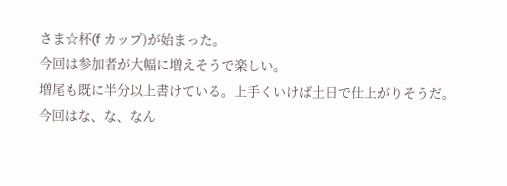さま☆杯(f カップ)が始まった。
今回は参加者が大幅に増えそうで楽しい。
増尾も既に半分以上書けている。上手くいけば土日で仕上がりそうだ。
今回はな、な、なん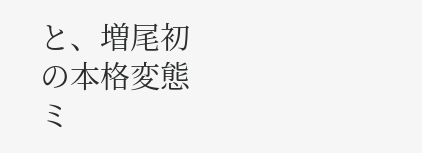と、増尾初の本格変態ミ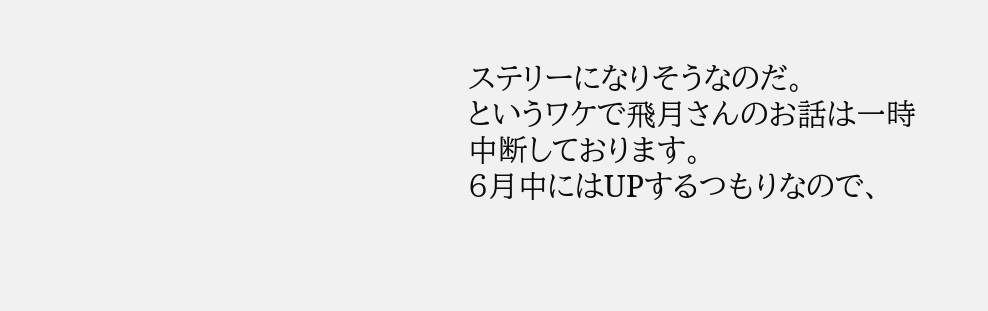ステリーになりそうなのだ。
というワケで飛月さんのお話は一時中断しております。
6月中にはUPするつもりなので、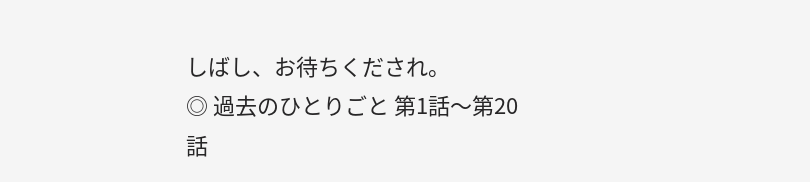しばし、お待ちくだされ。
◎ 過去のひとりごと 第1話〜第20話